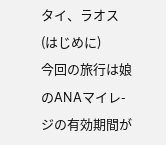タイ、ラオス
(はじめに)
今回の旅行は娘のANAマイレ-ジの有効期間が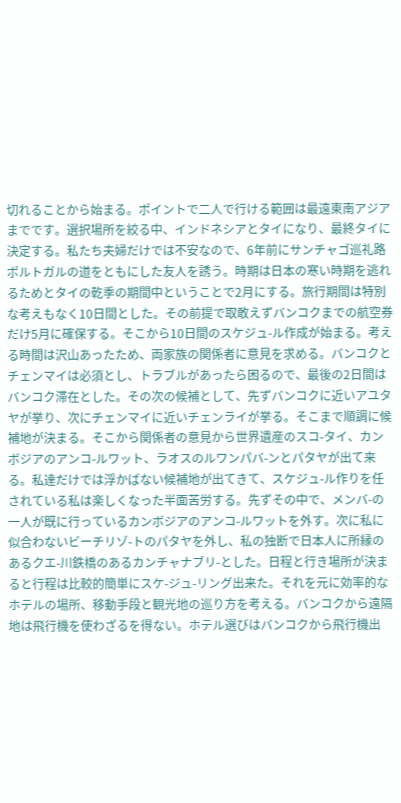切れることから始まる。ポイントで二人で行ける範囲は最遠東南アジアまでです。選択場所を絞る中、インドネシアとタイになり、最終タイに決定する。私たち夫婦だけでは不安なので、6年前にサンチャゴ巡礼路ポルトガルの道をともにした友人を誘う。時期は日本の寒い時期を逃れるためとタイの乾季の期間中ということで2月にする。旅行期間は特別な考えもなく10日間とした。その前提で取敢えずバンコクまでの航空券だけ5月に確保する。そこから10日間のスケジュ-ル作成が始まる。考える時間は沢山あったため、両家族の関係者に意見を求める。バンコクとチェンマイは必須とし、トラブルがあったら困るので、最後の2日間はバンコク滞在とした。その次の候補として、先ずバンコクに近いアユタヤが挙り、次にチェンマイに近いチェンライが挙る。そこまで順調に候補地が決まる。そこから関係者の意見から世界遺産のスコ-タイ、カンボジアのアンコ-ルワット、ラオスのルワンパバ-ンとパタヤが出て来る。私達だけでは浮かばない候補地が出てきて、スケジュ-ル作りを任されている私は楽しくなった半面苦労する。先ずその中で、メンバ-の一人が既に行っているカンボジアのアンコ-ルワットを外す。次に私に似合わないビーチリゾ-トのパタヤを外し、私の独断で日本人に所縁のあるクエ-川鉄橋のあるカンチャナブリ-とした。日程と行き場所が決まると行程は比較的簡単にスケ-ジュ-リング出来た。それを元に効率的なホテルの場所、移動手段と観光地の巡り方を考える。バンコクから遠隔地は飛行機を使わざるを得ない。ホテル選びはバンコクから飛行機出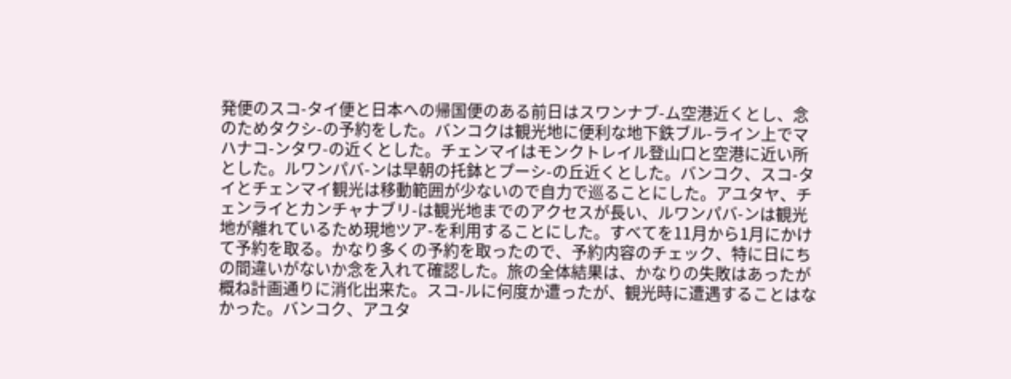発便のスコ-タイ便と日本への帰国便のある前日はスワンナブ-ム空港近くとし、念のためタクシ-の予約をした。バンコクは観光地に便利な地下鉄ブル-ライン上でマハナコ-ンタワ-の近くとした。チェンマイはモンクトレイル登山口と空港に近い所とした。ルワンパバ-ンは早朝の托鉢とプーシ-の丘近くとした。バンコク、スコ-タイとチェンマイ観光は移動範囲が少ないので自力で巡ることにした。アユタヤ、チェンライとカンチャナブリ-は観光地までのアクセスが長い、ルワンパバ-ンは観光地が離れているため現地ツア-を利用することにした。すべてを11月から1月にかけて予約を取る。かなり多くの予約を取ったので、予約内容のチェック、特に日にちの間違いがないか念を入れて確認した。旅の全体結果は、かなりの失敗はあったが概ね計画通りに消化出来た。スコ-ルに何度か遭ったが、観光時に遭遇することはなかった。バンコク、アユタ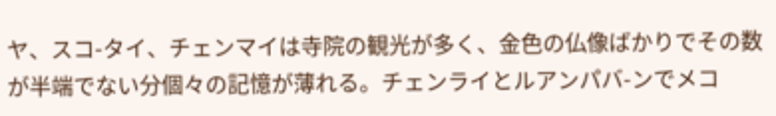ヤ、スコ-タイ、チェンマイは寺院の観光が多く、金色の仏像ばかりでその数が半端でない分個々の記憶が薄れる。チェンライとルアンパバ-ンでメコ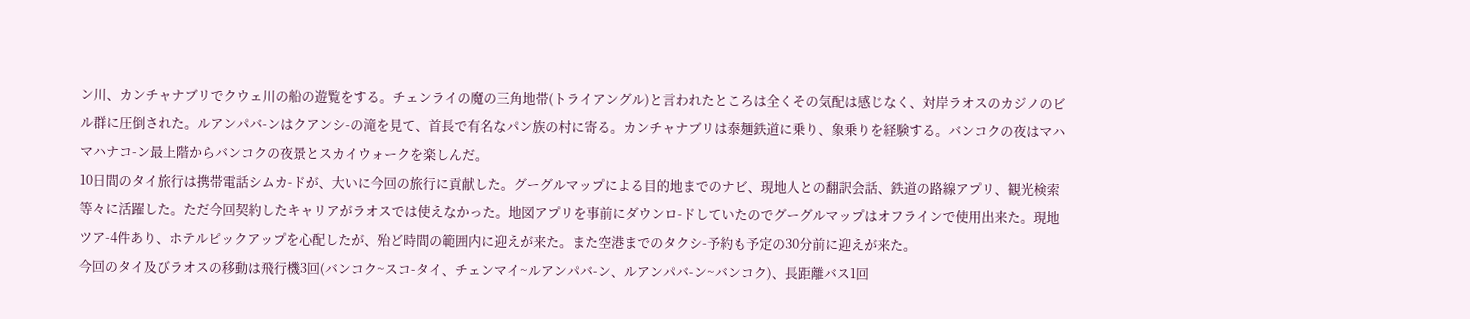ン川、カンチャナブリでクウェ川の船の遊覧をする。チェンライの魔の三角地帯(トライアングル)と言われたところは全くその気配は感じなく、対岸ラオスのカジノのビル群に圧倒された。ルアンパバ-ンはクアンシ-の滝を見て、首長で有名なパン族の村に寄る。カンチャナブリは泰麺鉄道に乗り、象乗りを経験する。バンコクの夜はマハマハナコ-ン最上階からバンコクの夜景とスカイウォークを楽しんだ。
10日間のタイ旅行は携帯電話シムカ-ドが、大いに今回の旅行に貢献した。グーグルマップによる目的地までのナビ、現地人との翻訳会話、鉄道の路線アプリ、観光検索等々に活躍した。ただ今回契約したキャリアがラオスでは使えなかった。地図アプリを事前にダウンロ-ドしていたのでグーグルマップはオフラインで使用出来た。現地ツア-4件あり、ホテルピックアップを心配したが、殆ど時間の範囲内に迎えが来た。また空港までのタクシ-予約も予定の30分前に迎えが来た。
今回のタイ及びラオスの移動は飛行機3回(バンコク~スコ-タイ、チェンマイ~ルアンパバ-ン、ルアンパバ-ン~バンコク)、長距離バス1回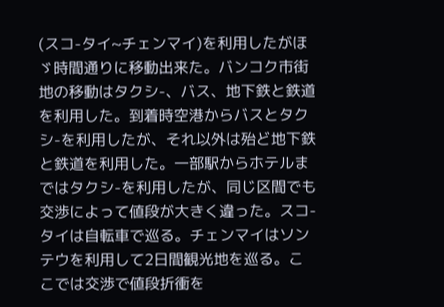(スコ-タイ~チェンマイ)を利用したがほゞ時間通りに移動出来た。バンコク市街地の移動はタクシ-、バス、地下鉄と鉄道を利用した。到着時空港からバスとタクシ-を利用したが、それ以外は殆ど地下鉄と鉄道を利用した。一部駅からホテルまではタクシ-を利用したが、同じ区間でも交渉によって値段が大きく違った。スコ-タイは自転車で巡る。チェンマイはソンテウを利用して2日間観光地を巡る。ここでは交渉で値段折衝を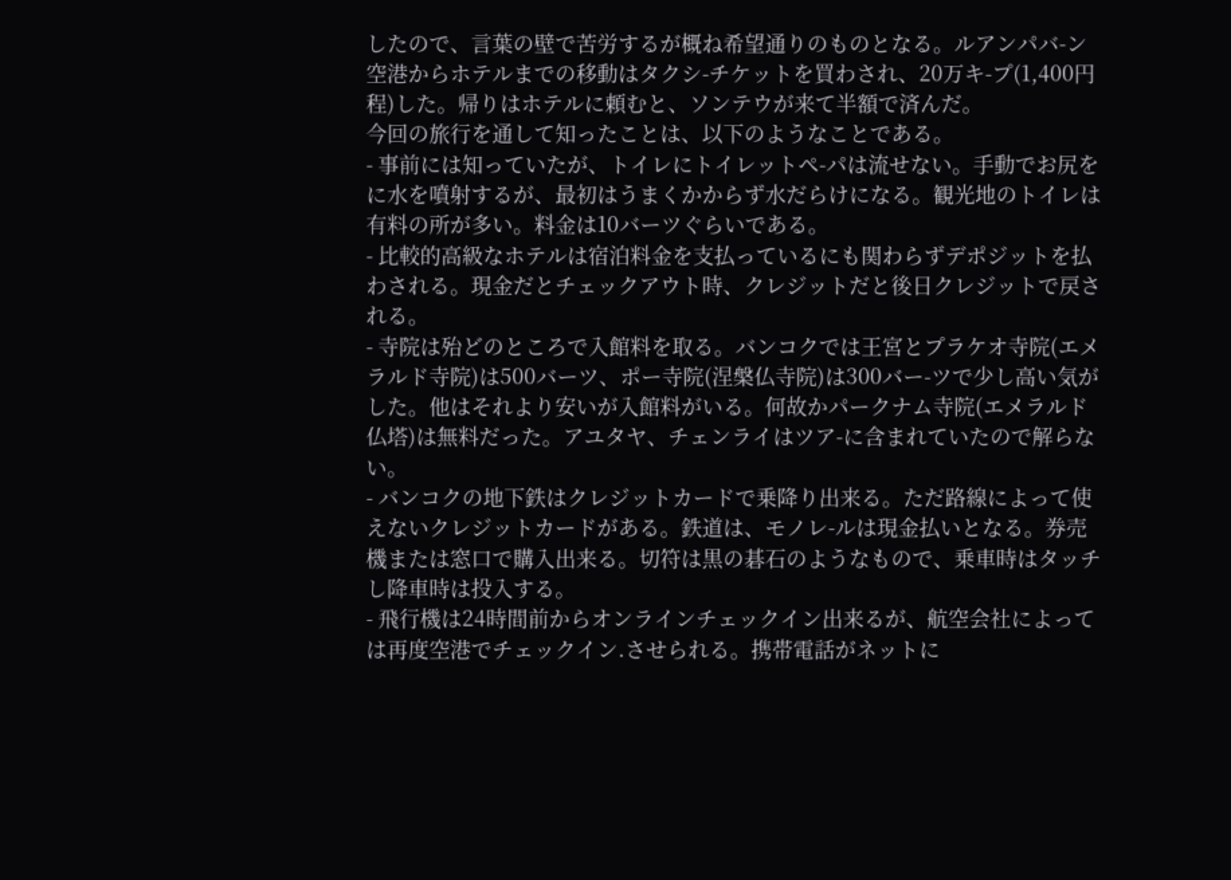したので、言葉の壁で苦労するが概ね希望通りのものとなる。ルアンパバ-ン空港からホテルまでの移動はタクシ-チケットを買わされ、20万キ-プ(1,400円程)した。帰りはホテルに頼むと、ソンテウが来て半額で済んだ。
今回の旅行を通して知ったことは、以下のようなことである。
- 事前には知っていたが、トイレにトイレットペ-パは流せない。手動でお尻をに水を噴射するが、最初はうまくかからず水だらけになる。観光地のトイレは有料の所が多い。料金は10バーツぐらいである。
- 比較的高級なホテルは宿泊料金を支払っているにも関わらずデポジットを払わされる。現金だとチェックアウト時、クレジットだと後日クレジットで戻される。
- 寺院は殆どのところで入館料を取る。バンコクでは王宮とプラケオ寺院(エメラルド寺院)は500バーツ、ポー寺院(涅槃仏寺院)は300バー-ツで少し高い気がした。他はそれより安いが入館料がいる。何故かパークナム寺院(エメラルド仏塔)は無料だった。アユタヤ、チェンライはツア-に含まれていたので解らない。
- バンコクの地下鉄はクレジットカードで乗降り出来る。ただ路線によって使えないクレジットカードがある。鉄道は、モノレ-ルは現金払いとなる。券売機または窓口で購入出来る。切符は黒の碁石のようなもので、乗車時はタッチし降車時は投入する。
- 飛行機は24時間前からオンラインチェックイン出来るが、航空会社によっては再度空港でチェックイン.させられる。携帯電話がネットに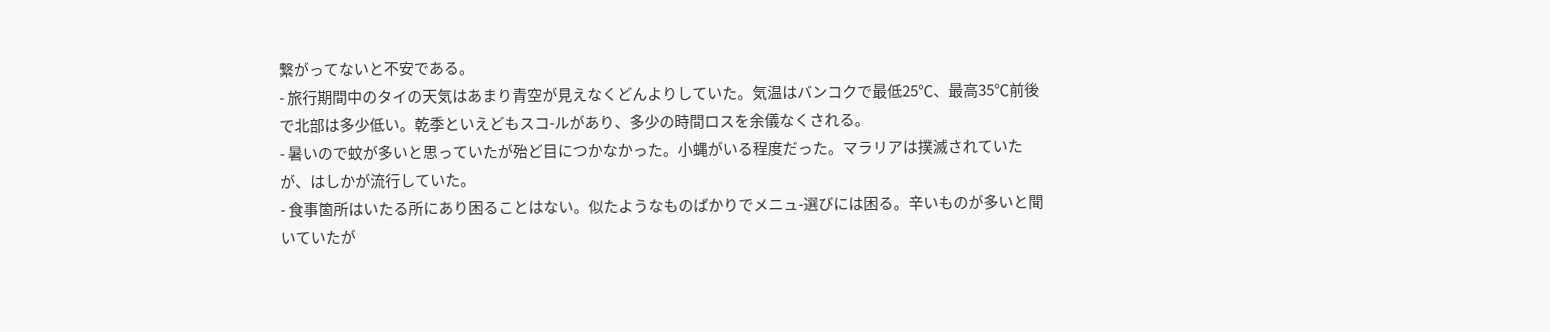繋がってないと不安である。
- 旅行期間中のタイの天気はあまり青空が見えなくどんよりしていた。気温はバンコクで最低25℃、最高35℃前後で北部は多少低い。乾季といえどもスコ-ルがあり、多少の時間ロスを余儀なくされる。
- 暑いので蚊が多いと思っていたが殆ど目につかなかった。小蝿がいる程度だった。マラリアは撲滅されていたが、はしかが流行していた。
- 食事箇所はいたる所にあり困ることはない。似たようなものばかりでメニュ-選びには困る。辛いものが多いと聞いていたが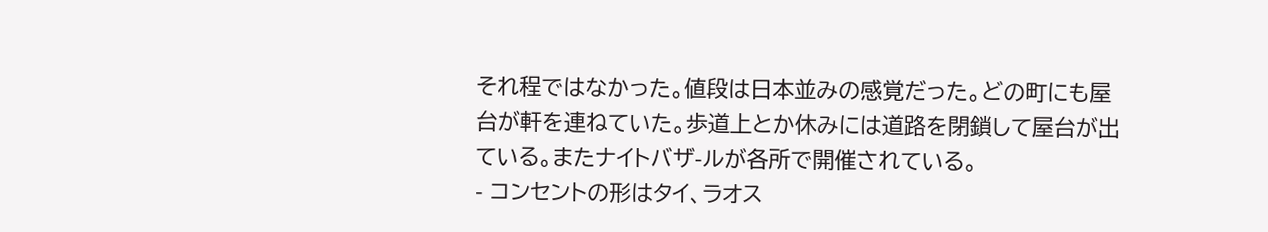それ程ではなかった。値段は日本並みの感覚だった。どの町にも屋台が軒を連ねていた。歩道上とか休みには道路を閉鎖して屋台が出ている。またナイトバザ-ルが各所で開催されている。
- コンセントの形はタイ、ラオス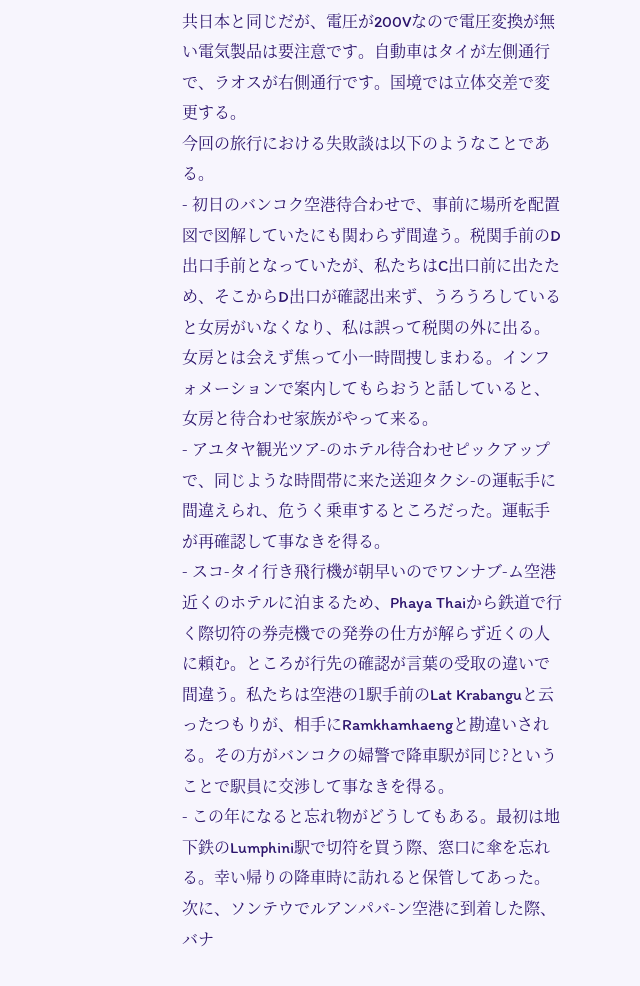共日本と同じだが、電圧が200Vなので電圧変換が無い電気製品は要注意です。自動車はタイが左側通行で、ラオスが右側通行です。国境では立体交差で変更する。
今回の旅行における失敗談は以下のようなことである。
- 初日のバンコク空港待合わせで、事前に場所を配置図で図解していたにも関わらず間違う。税関手前のD出口手前となっていたが、私たちはC出口前に出たため、そこからD出口が確認出来ず、うろうろしていると女房がいなくなり、私は誤って税関の外に出る。女房とは会えず焦って小一時間捜しまわる。インフォメーションで案内してもらおうと話していると、女房と待合わせ家族がやって来る。
- アユタヤ観光ツア-のホテル待合わせピックアップで、同じような時間帯に来た送迎タクシ-の運転手に間違えられ、危うく乗車するところだった。運転手が再確認して事なきを得る。
- スコ-タイ行き飛行機が朝早いのでワンナブ-ム空港近くのホテルに泊まるため、Phaya Thaiから鉄道で行く際切符の券売機での発券の仕方が解らず近くの人に頼む。ところが行先の確認が言葉の受取の違いで間違う。私たちは空港の1駅手前のLat Krabanguと云ったつもりが、相手にRamkhamhaengと勘違いされる。その方がバンコクの婦警で降車駅が同じ?ということで駅員に交渉して事なきを得る。
- この年になると忘れ物がどうしてもある。最初は地下鉄のLumphini駅で切符を買う際、窓口に傘を忘れる。幸い帰りの降車時に訪れると保管してあった。次に、ソンテウでルアンパバ-ン空港に到着した際、バナ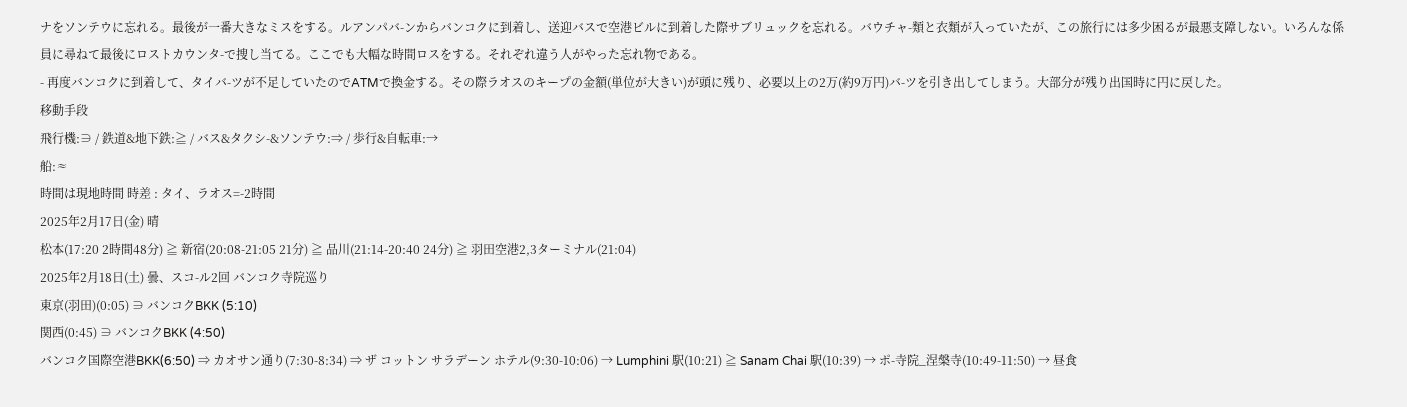ナをソンテウに忘れる。最後が一番大きなミスをする。ルアンパバ-ンからバンコクに到着し、送迎バスで空港ビルに到着した際サブリュックを忘れる。バウチャ-類と衣類が入っていたが、この旅行には多少困るが最悪支障しない。いろんな係員に尋ねて最後にロストカウンタ-で捜し当てる。ここでも大幅な時間ロスをする。それぞれ違う人がやった忘れ物である。
- 再度バンコクに到着して、タイバ-ツが不足していたのでATMで換金する。その際ラオスのキープの金額(単位が大きい)が頭に残り、必要以上の2万(約9万円)バ-ツを引き出してしまう。大部分が残り出国時に円に戻した。
移動手段
飛行機:∋ / 鉄道&地下鉄:≧ / バス&タクシ-&ソンテウ:⇒ / 歩行&自転車:→
船:≈
時間は現地時間 時差 : タイ、ラオス=-2時間
2025年2月17日(金) 晴
松本(17:20 2時間48分) ≧ 新宿(20:08-21:05 21分) ≧ 品川(21:14-20:40 24分) ≧ 羽田空港2,3ターミナル(21:04)
2025年2月18日(土) 曇、スコ-ル2回 バンコク寺院巡り
東京(羽田)(0:05) ∋ バンコクBKK (5:10)
関西(0:45) ∋ バンコクBKK (4:50)
バンコク国際空港BKK(6:50) ⇒ カオサン通り(7:30-8:34) ⇒ ザ コットン サラデーン ホテル(9:30-10:06) → Lumphini 駅(10:21) ≧ Sanam Chai 駅(10:39) → ポ-寺院_涅槃寺(10:49-11:50) → 昼食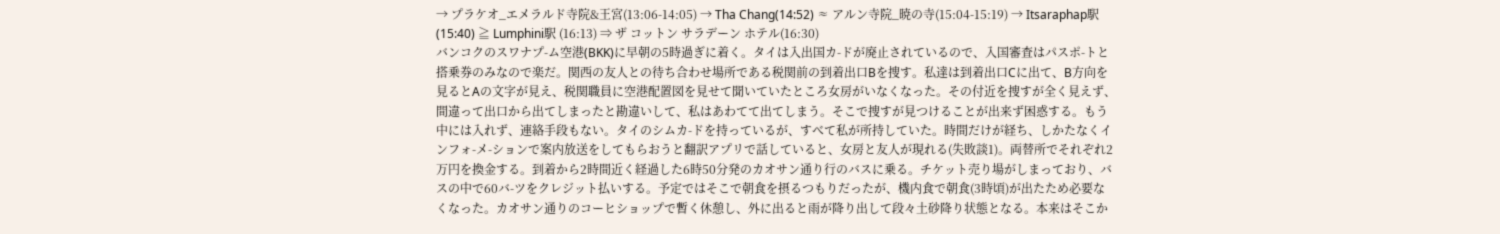→ プラケオ_エメラルド寺院&王宮(13:06-14:05) → Tha Chang(14:52) ≈ アルン寺院_暁の寺(15:04-15:19) → Itsaraphap駅 (15:40) ≧ Lumphini駅 (16:13) ⇒ ザ コットン サラデーン ホテル(16:30)
バンコクのスワナプ-ム空港(BKK)に早朝の5時過ぎに着く。タイは入出国カ-ドが廃止されているので、入国審査はパスポ-トと搭乗券のみなので楽だ。関西の友人との待ち合わせ場所である税関前の到着出口Bを捜す。私達は到着出口Cに出て、B方向を見るとAの文字が見え、税関職員に空港配置図を見せて聞いていたところ女房がいなくなった。その付近を捜すが全く見えず、間違って出口から出てしまったと勘違いして、私はあわてて出てしまう。そこで捜すが見つけることが出来ず困惑する。もう中には入れず、連絡手段もない。タイのシムカ-ドを持っているが、すべて私が所持していた。時間だけが経ち、しかたなくインフォ-メ-ションで案内放送をしてもらおうと翻訳アプリで話していると、女房と友人が現れる(失敗談1)。両替所でそれぞれ2万円を換金する。到着から2時間近く経過した6時50分発のカオサン通り行のバスに乗る。チケット売り場がしまっており、バスの中で60バ-ツをクレジット払いする。予定ではそこで朝食を摂るつもりだったが、機内食で朝食(3時頃)が出たため必要なくなった。カオサン通りのコーヒショップで暫く休憩し、外に出ると雨が降り出して段々土砂降り状態となる。本来はそこか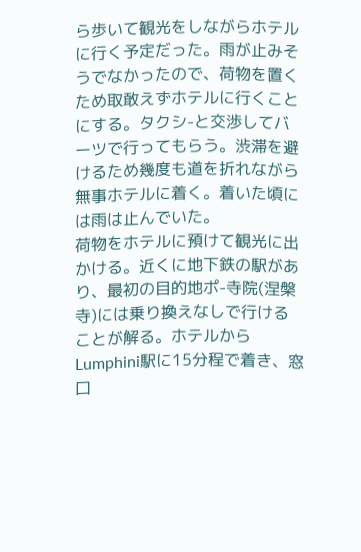ら歩いて観光をしながらホテルに行く予定だった。雨が止みそうでなかったので、荷物を置くため取敢えずホテルに行くことにする。タクシ-と交渉してバーツで行ってもらう。渋滞を避けるため幾度も道を折れながら無事ホテルに着く。着いた頃には雨は止んでいた。
荷物をホテルに預けて観光に出かける。近くに地下鉄の駅があり、最初の目的地ポ-寺院(涅槃寺)には乗り換えなしで行けることが解る。ホテルからLumphini駅に15分程で着き、窓口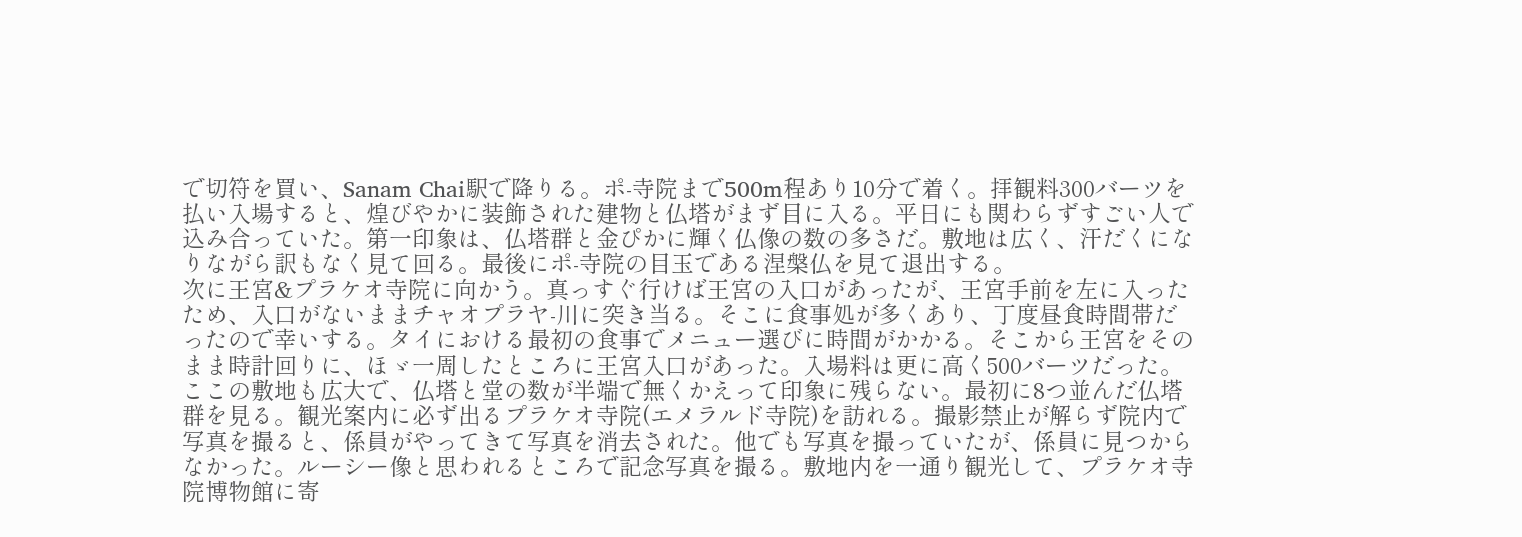で切符を買い、Sanam Chai駅で降りる。ポ-寺院まで500m程あり10分で着く。拝観料300バーツを払い入場すると、煌びやかに装飾された建物と仏塔がまず目に入る。平日にも関わらずすごい人で込み合っていた。第一印象は、仏塔群と金ぴかに輝く仏像の数の多さだ。敷地は広く、汗だくになりながら訳もなく見て回る。最後にポ-寺院の目玉である涅槃仏を見て退出する。
次に王宮&プラケオ寺院に向かう。真っすぐ行けば王宮の入口があったが、王宮手前を左に入ったため、入口がないままチャオプラヤ-川に突き当る。そこに食事処が多くあり、丁度昼食時間帯だったので幸いする。タイにおける最初の食事でメニュー選びに時間がかかる。そこから王宮をそのまま時計回りに、ほゞ一周したところに王宮入口があった。入場料は更に高く500バーツだった。ここの敷地も広大で、仏塔と堂の数が半端で無くかえって印象に残らない。最初に8つ並んだ仏塔群を見る。観光案内に必ず出るプラケオ寺院(エメラルド寺院)を訪れる。撮影禁止が解らず院内で写真を撮ると、係員がやってきて写真を消去された。他でも写真を撮っていたが、係員に見つからなかった。ルーシー像と思われるところで記念写真を撮る。敷地内を一通り観光して、プラケオ寺院博物館に寄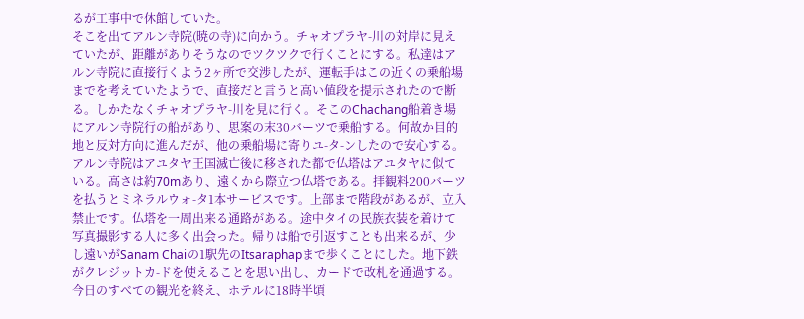るが工事中で休館していた。
そこを出てアルン寺院(暁の寺)に向かう。チャオプラヤ-川の対岸に見えていたが、距離がありそうなのでツクツクで行くことにする。私達はアルン寺院に直接行くよう2ヶ所で交渉したが、運転手はこの近くの乗船場までを考えていたようで、直接だと言うと高い値段を提示されたので断る。しかたなくチャオプラヤ-川を見に行く。そこのChachang船着き場にアルン寺院行の船があり、思案の末30バーツで乗船する。何故か目的地と反対方向に進んだが、他の乗船場に寄りユ-タ-ンしたので安心する。アルン寺院はアユタヤ王国滅亡後に移された都で仏塔はアユタヤに似ている。高さは約70mあり、遠くから際立つ仏塔である。拝観料200バーツを払うとミネラルウォ-タ1本サービスです。上部まで階段があるが、立入禁止です。仏塔を一周出来る通路がある。途中タイの民族衣装を着けて写真撮影する人に多く出会った。帰りは船で引返すことも出来るが、少し遠いがSanam Chaiの1駅先のItsaraphapまで歩くことにした。地下鉄がクレジットカ-ドを使えることを思い出し、カードで改札を通過する。今日のすべての観光を終え、ホテルに18時半頃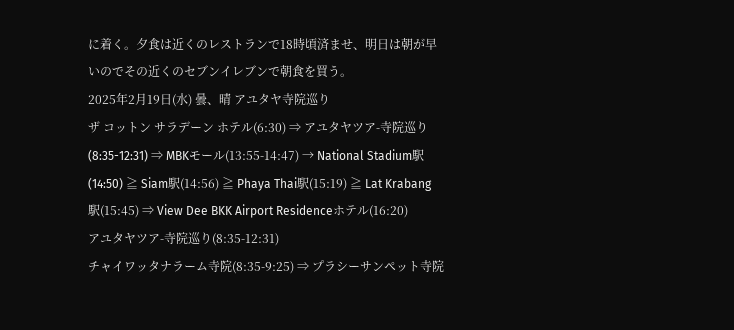に着く。夕食は近くのレストランで18時頃済ませ、明日は朝が早いのでその近くのセブンイレブンで朝食を買う。
2025年2月19日(水) 曇、晴 アユタヤ寺院巡り
ザ コットン サラデーン ホテル(6:30) ⇒ アユタヤツア-寺院巡り(8:35-12:31) ⇒ MBKモール(13:55-14:47) → National Stadium駅(14:50) ≧ Siam駅(14:56) ≧ Phaya Thai駅(15:19) ≧ Lat Krabang駅(15:45) ⇒ View Dee BKK Airport Residenceホテル(16:20)
アユタヤツア-寺院巡り(8:35-12:31)
チャイワッタナラーム寺院(8:35-9:25) ⇒ プラシーサンペット寺院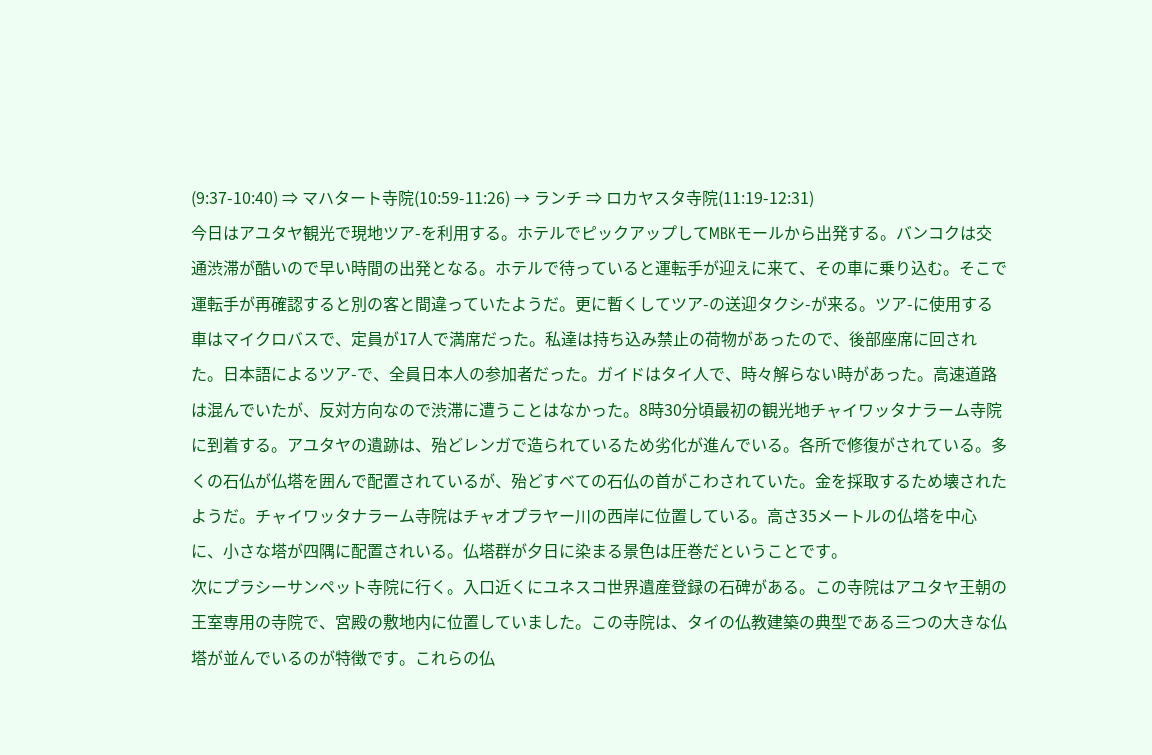(9:37-10:40) ⇒ マハタート寺院(10:59-11:26) → ランチ ⇒ ロカヤスタ寺院(11:19-12:31)
今日はアユタヤ観光で現地ツア-を利用する。ホテルでピックアップしてMBKモールから出発する。バンコクは交通渋滞が酷いので早い時間の出発となる。ホテルで待っていると運転手が迎えに来て、その車に乗り込む。そこで運転手が再確認すると別の客と間違っていたようだ。更に暫くしてツア-の送迎タクシ-が来る。ツア-に使用する車はマイクロバスで、定員が17人で満席だった。私達は持ち込み禁止の荷物があったので、後部座席に回された。日本語によるツア-で、全員日本人の参加者だった。ガイドはタイ人で、時々解らない時があった。高速道路は混んでいたが、反対方向なので渋滞に遭うことはなかった。8時30分頃最初の観光地チャイワッタナラーム寺院に到着する。アユタヤの遺跡は、殆どレンガで造られているため劣化が進んでいる。各所で修復がされている。多くの石仏が仏塔を囲んで配置されているが、殆どすべての石仏の首がこわされていた。金を採取するため壊されたようだ。チャイワッタナラーム寺院はチャオプラヤー川の西岸に位置している。高さ35メートルの仏塔を中心に、小さな塔が四隅に配置されいる。仏塔群が夕日に染まる景色は圧巻だということです。
次にプラシーサンペット寺院に行く。入口近くにユネスコ世界遺産登録の石碑がある。この寺院はアユタヤ王朝の王室専用の寺院で、宮殿の敷地内に位置していました。この寺院は、タイの仏教建築の典型である三つの大きな仏塔が並んでいるのが特徴です。これらの仏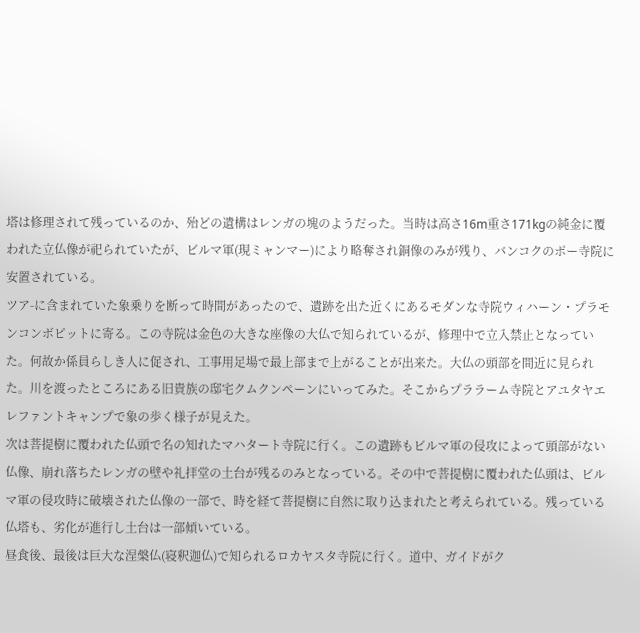塔は修理されて残っているのか、殆どの遺構はレンガの塊のようだった。当時は高さ16m重さ171kgの純金に覆われた立仏像が祀られていたが、ビルマ軍(現ミャンマー)により略奪され銅像のみが残り、バンコクのポー寺院に安置されている。
ツア-に含まれていた象乗りを断って時間があったので、遺跡を出た近くにあるモダンな寺院ウィハーン・プラモンコンボピットに寄る。この寺院は金色の大きな座像の大仏で知られているが、修理中で立入禁止となっていた。何故か係員らしき人に促され、工事用足場で最上部まで上がることが出来た。大仏の頭部を間近に見られた。川を渡ったところにある旧貴族の邸宅クムクンペーンにいってみた。そこからプララーム寺院とアユタヤエレファントキャンプで象の歩く様子が見えた。
次は菩提樹に覆われた仏頭で名の知れたマハタート寺院に行く。この遺跡もビルマ軍の侵攻によって頭部がない仏像、崩れ落ちたレンガの壁や礼拝堂の土台が残るのみとなっている。その中で菩提樹に覆われた仏頭は、ビルマ軍の侵攻時に破壊された仏像の一部で、時を経て菩提樹に自然に取り込まれたと考えられている。残っている仏塔も、劣化が進行し土台は一部傾いている。
昼食後、最後は巨大な涅槃仏(寝釈迦仏)で知られるロカヤスタ寺院に行く。道中、ガイドがク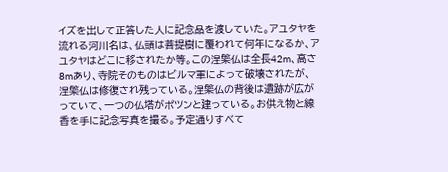イズを出して正答した人に記念品を渡していた。アユタヤを流れる河川名は、仏頭は菩提樹に覆われて何年になるか、アユタヤはどこに移されたか等。この涅槃仏は全長42m、高さ8mあり、寺院そのものはビルマ軍によって破壊されたが、涅槃仏は修復され残っている。涅槃仏の背後は遺跡が広がっていて、一つの仏塔がポツンと建っている。お供え物と線香を手に記念写真を撮る。予定通りすべて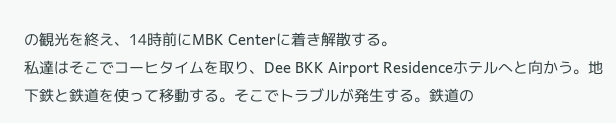の観光を終え、14時前にMBK Centerに着き解散する。
私達はそこでコーヒタイムを取り、Dee BKK Airport Residenceホテルへと向かう。地下鉄と鉄道を使って移動する。そこでトラブルが発生する。鉄道の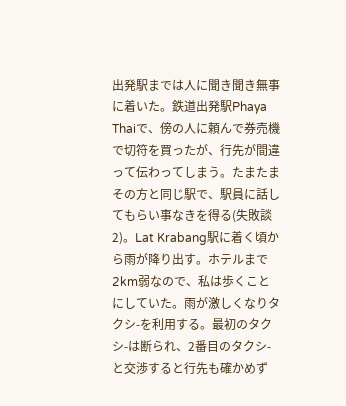出発駅までは人に聞き聞き無事に着いた。鉄道出発駅Phaya Thaiで、傍の人に頼んで券売機で切符を買ったが、行先が間違って伝わってしまう。たまたまその方と同じ駅で、駅員に話してもらい事なきを得る(失敗談2)。Lat Krabang駅に着く頃から雨が降り出す。ホテルまで2km弱なので、私は歩くことにしていた。雨が激しくなりタクシ-を利用する。最初のタクシ-は断られ、2番目のタクシ-と交渉すると行先も確かめず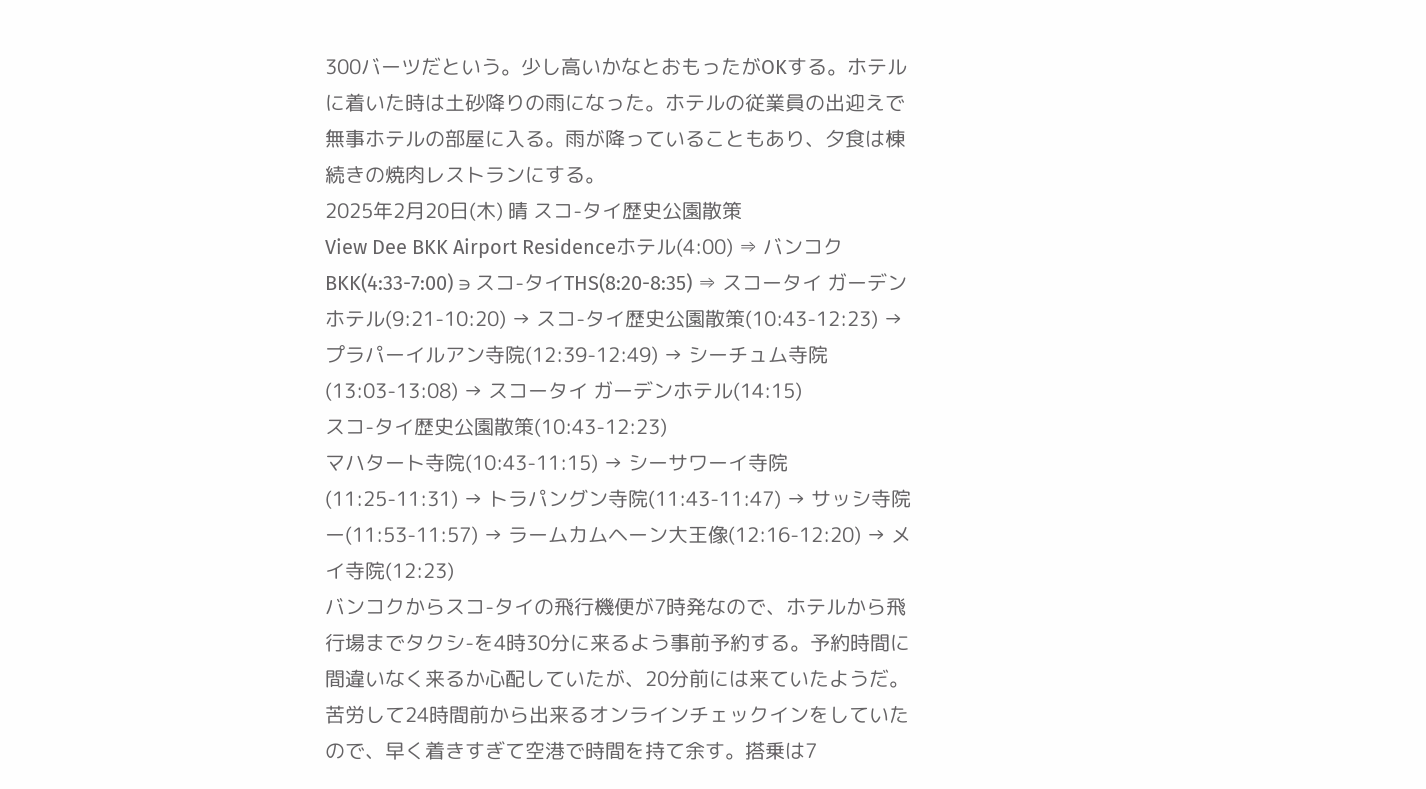300バーツだという。少し高いかなとおもったがOKする。ホテルに着いた時は土砂降りの雨になった。ホテルの従業員の出迎えで無事ホテルの部屋に入る。雨が降っていることもあり、夕食は棟続きの焼肉レストランにする。
2025年2月20日(木) 晴 スコ-タイ歴史公園散策
View Dee BKK Airport Residenceホテル(4:00) ⇒ バンコクBKK(4:33-7:00) ∋ スコ-タイTHS(8:20-8:35) ⇒ スコータイ ガーデンホテル(9:21-10:20) → スコ-タイ歴史公園散策(10:43-12:23) → プラパーイルアン寺院(12:39-12:49) → シーチュム寺院(13:03-13:08) → スコータイ ガーデンホテル(14:15)
スコ-タイ歴史公園散策(10:43-12:23)
マハタート寺院(10:43-11:15) → シーサワーイ寺院(11:25-11:31) → トラパングン寺院(11:43-11:47) → サッシ寺院ー(11:53-11:57) → ラームカムヘーン大王像(12:16-12:20) → メイ寺院(12:23)
バンコクからスコ-タイの飛行機便が7時発なので、ホテルから飛行場までタクシ-を4時30分に来るよう事前予約する。予約時間に間違いなく来るか心配していたが、20分前には来ていたようだ。苦労して24時間前から出来るオンラインチェックインをしていたので、早く着きすぎて空港で時間を持て余す。搭乗は7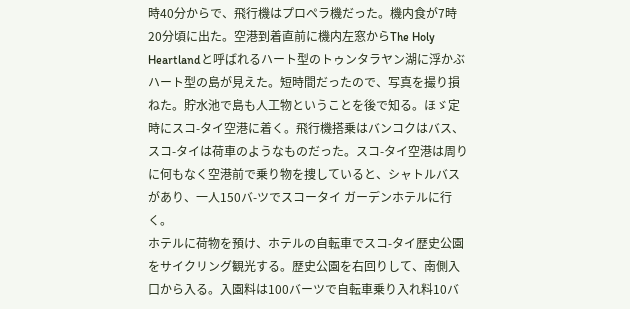時40分からで、飛行機はプロペラ機だった。機内食が7時20分頃に出た。空港到着直前に機内左窓からThe Holy Heartlandと呼ばれるハート型のトゥンタラヤン湖に浮かぶハート型の島が見えた。短時間だったので、写真を撮り損ねた。貯水池で島も人工物ということを後で知る。ほゞ定時にスコ-タイ空港に着く。飛行機搭乗はバンコクはバス、スコ-タイは荷車のようなものだった。スコ-タイ空港は周りに何もなく空港前で乗り物を捜していると、シャトルバスがあり、一人150バ-ツでスコータイ ガーデンホテルに行く。
ホテルに荷物を預け、ホテルの自転車でスコ-タイ歴史公園をサイクリング観光する。歴史公園を右回りして、南側入口から入る。入園料は100バーツで自転車乗り入れ料10バ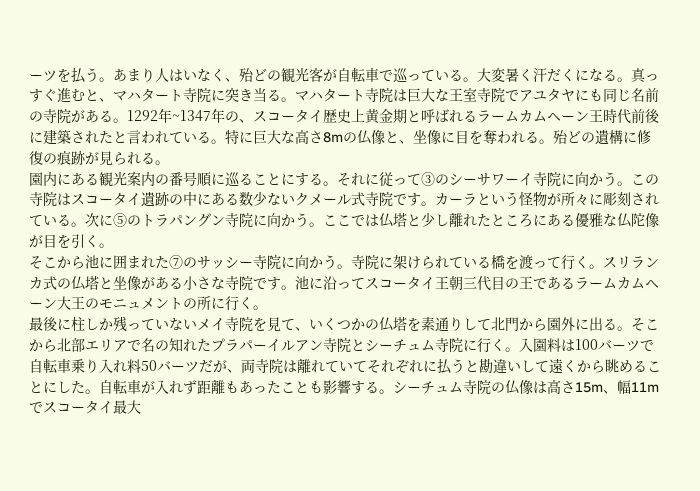ーツを払う。あまり人はいなく、殆どの観光客が自転車で巡っている。大変暑く汗だくになる。真っすぐ進むと、マハタート寺院に突き当る。マハタート寺院は巨大な王室寺院でアユタヤにも同じ名前の寺院がある。1292年~1347年の、スコータイ歴史上黄金期と呼ばれるラームカムヘーン王時代前後に建築されたと言われている。特に巨大な高さ8mの仏像と、坐像に目を奪われる。殆どの遺構に修復の痕跡が見られる。
園内にある観光案内の番号順に巡ることにする。それに従って③のシーサワーイ寺院に向かう。この寺院はスコータイ遺跡の中にある数少ないクメール式寺院です。カーラという怪物が所々に彫刻されている。次に⑤のトラパングン寺院に向かう。ここでは仏塔と少し離れたところにある優雅な仏陀像が目を引く。
そこから池に囲まれた⑦のサッシー寺院に向かう。寺院に架けられている橋を渡って行く。スリランカ式の仏塔と坐像がある小さな寺院です。池に沿ってスコータイ王朝三代目の王であるラームカムヘーン大王のモニュメントの所に行く。
最後に柱しか残っていないメイ寺院を見て、いくつかの仏塔を素通りして北門から園外に出る。そこから北部エリアで名の知れたプラパーイルアン寺院とシーチュム寺院に行く。入園料は100バーツで自転車乗り入れ料50バーツだが、両寺院は離れていてそれぞれに払うと勘違いして遠くから眺めることにした。自転車が入れず距離もあったことも影響する。シーチュム寺院の仏像は高さ15m、幅11mでスコータイ最大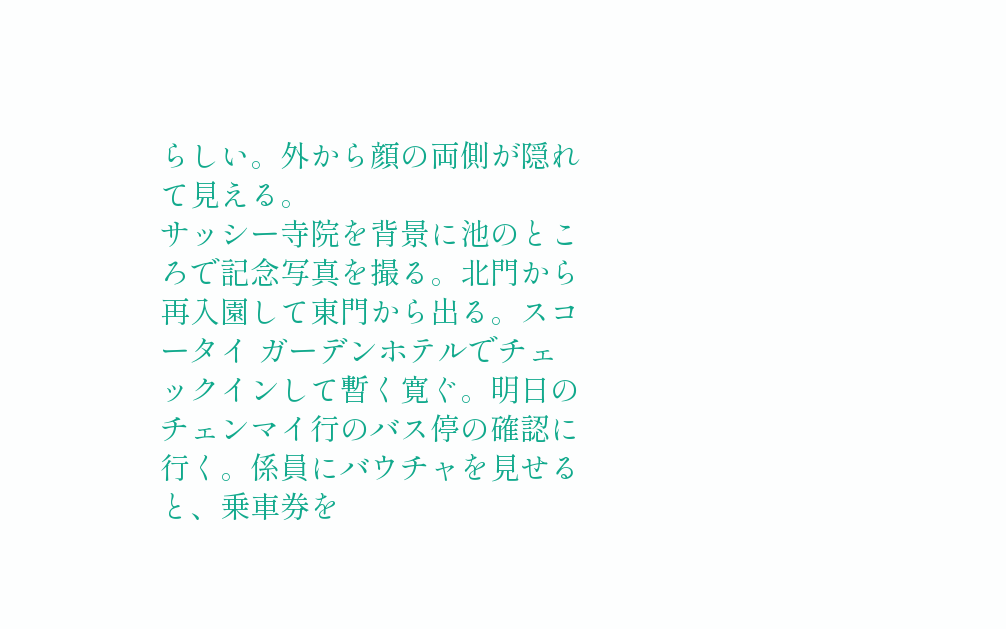らしい。外から顔の両側が隠れて見える。
サッシー寺院を背景に池のところで記念写真を撮る。北門から再入園して東門から出る。スコータイ ガーデンホテルでチェックインして暫く寛ぐ。明日のチェンマイ行のバス停の確認に行く。係員にバウチャを見せると、乗車券を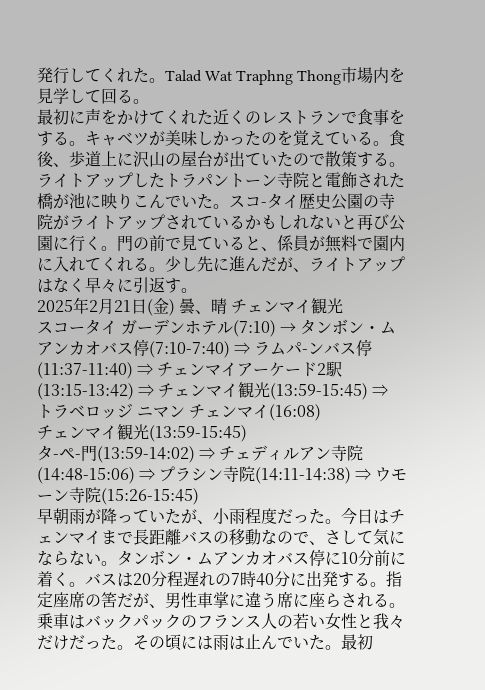発行してくれた。Talad Wat Traphng Thong市場内を見学して回る。
最初に声をかけてくれた近くのレストランで食事をする。キャベツが美味しかったのを覚えている。食後、歩道上に沢山の屋台が出ていたので散策する。ライトアップしたトラパントーン寺院と電飾された橋が池に映りこんでいた。スコ-タイ歴史公園の寺院がライトアップされているかもしれないと再び公園に行く。門の前で見ていると、係員が無料で園内に入れてくれる。少し先に進んだが、ライトアップはなく早々に引返す。
2025年2月21日(金) 曇、晴 チェンマイ観光
スコータイ ガーデンホテル(7:10) → タンボン・ムアンカオバス停(7:10-7:40) ⇒ ラムパ-ンバス停(11:37-11:40) ⇒ チェンマイアーケード2駅(13:15-13:42) ⇒ チェンマイ観光(13:59-15:45) ⇒ トラベロッジ ニマン チェンマイ(16:08)
チェンマイ観光(13:59-15:45)
タ-ペ-門(13:59-14:02) ⇒ チェディルアン寺院(14:48-15:06) ⇒ プラシン寺院(14:11-14:38) ⇒ ウモーン寺院(15:26-15:45)
早朝雨が降っていたが、小雨程度だった。今日はチェンマイまで長距離バスの移動なので、さして気にならない。タンボン・ムアンカオバス停に10分前に着く。バスは20分程遅れの7時40分に出発する。指定座席の筈だが、男性車掌に違う席に座らされる。乗車はバックパックのフランス人の若い女性と我々だけだった。その頃には雨は止んでいた。最初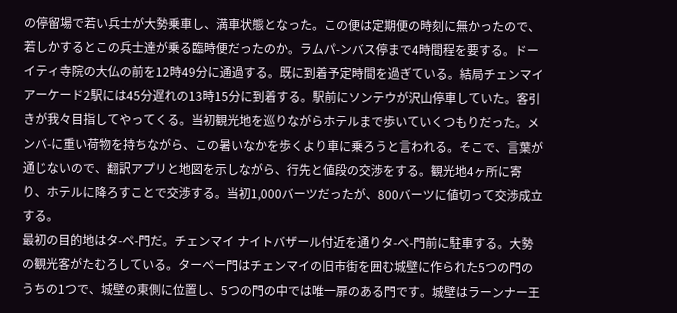の停留場で若い兵士が大勢乗車し、満車状態となった。この便は定期便の時刻に無かったので、若しかするとこの兵士達が乗る臨時便だったのか。ラムパ-ンバス停まで4時間程を要する。ドーイティ寺院の大仏の前を12時49分に通過する。既に到着予定時間を過ぎている。結局チェンマイアーケード2駅には45分遅れの13時15分に到着する。駅前にソンテウが沢山停車していた。客引きが我々目指してやってくる。当初観光地を巡りながらホテルまで歩いていくつもりだった。メンバ-に重い荷物を持ちながら、この暑いなかを歩くより車に乗ろうと言われる。そこで、言葉が通じないので、翻訳アプリと地図を示しながら、行先と値段の交渉をする。観光地4ヶ所に寄り、ホテルに降ろすことで交渉する。当初1,000バーツだったが、800バーツに値切って交渉成立する。
最初の目的地はタ-ペ-門だ。チェンマイ ナイトバザール付近を通りタ-ペ-門前に駐車する。大勢の観光客がたむろしている。ターペー門はチェンマイの旧市街を囲む城壁に作られた5つの門のうちの1つで、城壁の東側に位置し、5つの門の中では唯一扉のある門です。城壁はラーンナー王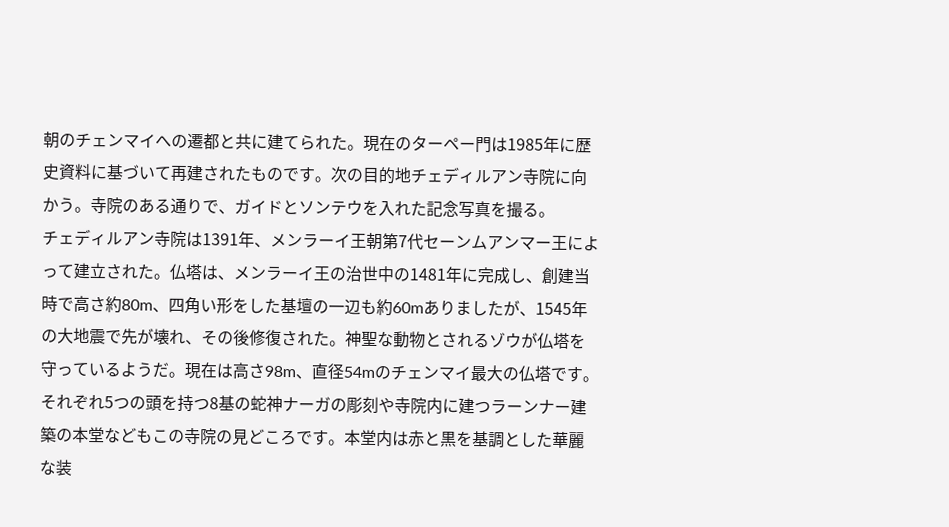朝のチェンマイへの遷都と共に建てられた。現在のターペー門は1985年に歴史資料に基づいて再建されたものです。次の目的地チェディルアン寺院に向かう。寺院のある通りで、ガイドとソンテウを入れた記念写真を撮る。
チェディルアン寺院は1391年、メンラーイ王朝第7代セーンムアンマー王によって建立された。仏塔は、メンラーイ王の治世中の1481年に完成し、創建当時で高さ約80m、四角い形をした基壇の一辺も約60mありましたが、1545年の大地震で先が壊れ、その後修復された。神聖な動物とされるゾウが仏塔を守っているようだ。現在は高さ98m、直径54mのチェンマイ最大の仏塔です。それぞれ5つの頭を持つ8基の蛇神ナーガの彫刻や寺院内に建つラーンナー建築の本堂などもこの寺院の見どころです。本堂内は赤と黒を基調とした華麗な装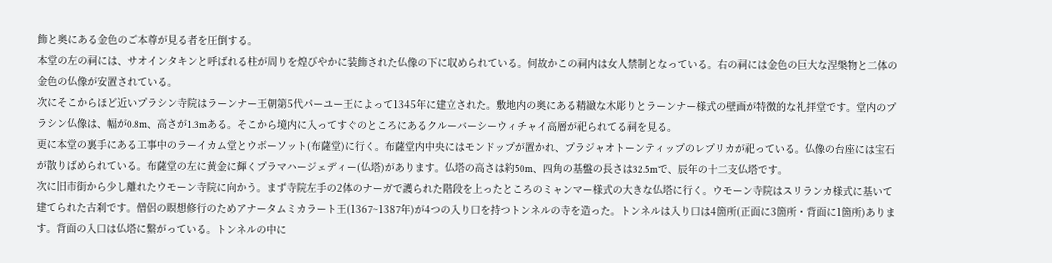飾と奥にある金色のご本尊が見る者を圧倒する。
本堂の左の祠には、サオインタキンと呼ばれる柱が周りを煌びやかに装飾された仏像の下に収められている。何故かこの祠内は女人禁制となっている。右の祠には金色の巨大な涅槃物と二体の金色の仏像が安置されている。
次にそこからほど近いプラシン寺院はラーンナー王朝第5代パーユー王によって1345年に建立された。敷地内の奥にある精緻な木彫りとラーンナー様式の壁画が特徴的な礼拝堂です。堂内のプラシン仏像は、幅が0.8m、高さが1.3mある。そこから境内に入ってすぐのところにあるクルーバーシーウィチャイ高層が祀られてる祠を見る。
更に本堂の裏手にある工事中のラーイカム堂とウボーソット(布薩堂)に行く。布薩堂内中央にはモンドップが置かれ、プラジャオトーンティップのレプリカが祀っている。仏像の台座には宝石が散りばめられている。布薩堂の左に黄金に輝くプラマハージェディー(仏塔)があります。仏塔の高さは約50m、四角の基盤の長さは32.5mで、辰年の十二支仏塔です。
次に旧市街から少し離れたウモーン寺院に向かう。まず寺院左手の2体のナーガで護られた階段を上ったところのミャンマー様式の大きな仏塔に行く。ウモーン寺院はスリランカ様式に基いて建てられた古刹です。僧侶の瞑想修行のためアナータムミカラート王(1367~1387年)が4つの入り口を持つトンネルの寺を造った。トンネルは入り口は4箇所(正面に3箇所・背面に1箇所)あります。背面の入口は仏塔に繋がっている。トンネルの中に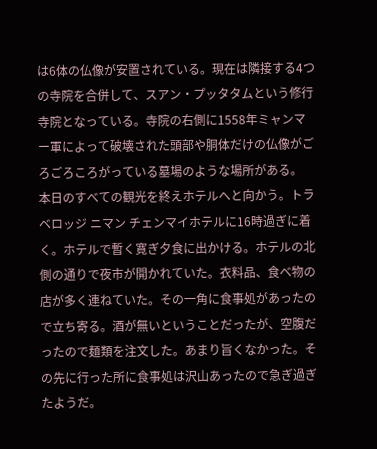は6体の仏像が安置されている。現在は隣接する4つの寺院を合併して、スアン・プッタタムという修行寺院となっている。寺院の右側に1558年ミャンマー軍によって破壊された頭部や胴体だけの仏像がごろごろころがっている墓場のような場所がある。
本日のすべての観光を終えホテルへと向かう。トラベロッジ ニマン チェンマイホテルに16時過ぎに着く。ホテルで暫く寛ぎ夕食に出かける。ホテルの北側の通りで夜市が開かれていた。衣料品、食べ物の店が多く連ねていた。その一角に食事処があったので立ち寄る。酒が無いということだったが、空腹だったので麺類を注文した。あまり旨くなかった。その先に行った所に食事処は沢山あったので急ぎ過ぎたようだ。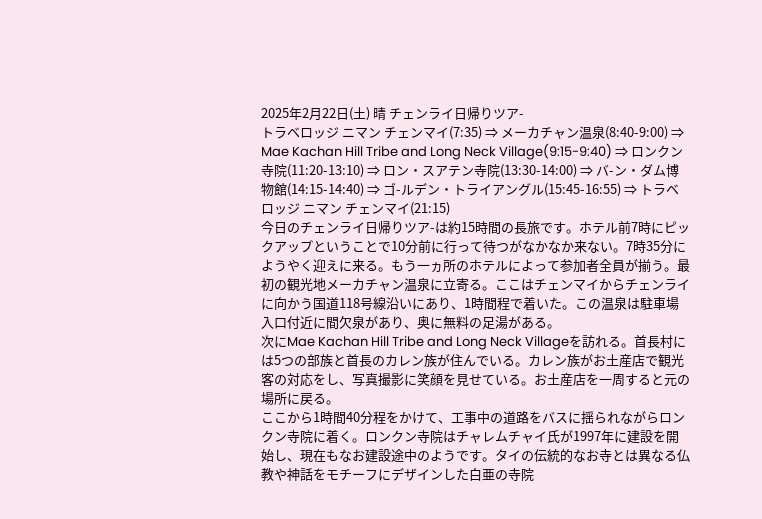2025年2月22日(土) 晴 チェンライ日帰りツア-
トラベロッジ ニマン チェンマイ(7:35) ⇒ メーカチャン温泉(8:40-9:00) ⇒ Mae Kachan Hill Tribe and Long Neck Village(9:15-9:40) ⇒ ロンクン寺院(11:20-13:10) ⇒ ロン・スアテン寺院(13:30-14:00) ⇒ バ-ン・ダム博物館(14:15-14:40) ⇒ ゴ-ルデン・トライアングル(15:45-16:55) ⇒ トラベロッジ ニマン チェンマイ(21:15)
今日のチェンライ日帰りツア-は約15時間の長旅です。ホテル前7時にピックアップということで10分前に行って待つがなかなか来ない。7時35分にようやく迎えに来る。もう一ヵ所のホテルによって参加者全員が揃う。最初の観光地メーカチャン温泉に立寄る。ここはチェンマイからチェンライに向かう国道118号線沿いにあり、1時間程で着いた。この温泉は駐車場入口付近に間欠泉があり、奥に無料の足湯がある。
次にMae Kachan Hill Tribe and Long Neck Villageを訪れる。首長村には5つの部族と首長のカレン族が住んでいる。カレン族がお土産店で観光客の対応をし、写真撮影に笑顔を見せている。お土産店を一周すると元の場所に戻る。
ここから1時間40分程をかけて、工事中の道路をバスに揺られながらロンクン寺院に着く。ロンクン寺院はチャレムチャイ氏が1997年に建設を開始し、現在もなお建設途中のようです。タイの伝統的なお寺とは異なる仏教や神話をモチーフにデザインした白亜の寺院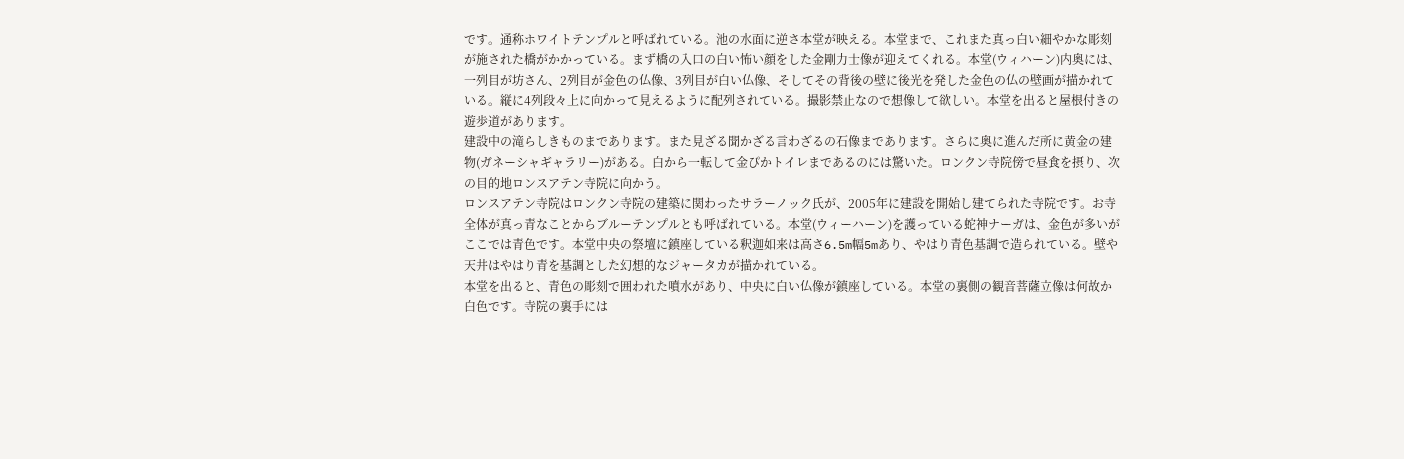です。通称ホワイトテンプルと呼ばれている。池の水面に逆さ本堂が映える。本堂まで、これまた真っ白い細やかな彫刻が施された橋がかかっている。まず橋の入口の白い怖い顔をした金剛力士像が迎えてくれる。本堂(ウィハーン)内奥には、一列目が坊さん、2列目が金色の仏像、3列目が白い仏像、そしてその背後の壁に後光を発した金色の仏の壁画が描かれている。縦に4列段々上に向かって見えるように配列されている。撮影禁止なので想像して欲しい。本堂を出ると屋根付きの遊歩道があります。
建設中の滝らしきものまであります。また見ざる聞かざる言わざるの石像まであります。さらに奥に進んだ所に黄金の建物(ガネーシャギャラリー)がある。白から一転して金ぴかトイレまであるのには驚いた。ロンクン寺院傍で昼食を摂り、次の目的地ロンスアテン寺院に向かう。
ロンスアテン寺院はロンクン寺院の建築に関わったサラーノック氏が、2005年に建設を開始し建てられた寺院です。お寺全体が真っ青なことからブルーテンプルとも呼ばれている。本堂(ウィーハーン)を護っている蛇神ナーガは、金色が多いがここでは青色です。本堂中央の祭壇に鎮座している釈迦如来は高さ6.5m幅5mあり、やはり青色基調で造られている。壁や天井はやはり青を基調とした幻想的なジャータカが描かれている。
本堂を出ると、青色の彫刻で囲われた噴水があり、中央に白い仏像が鎮座している。本堂の裏側の観音菩薩立像は何故か白色です。寺院の裏手には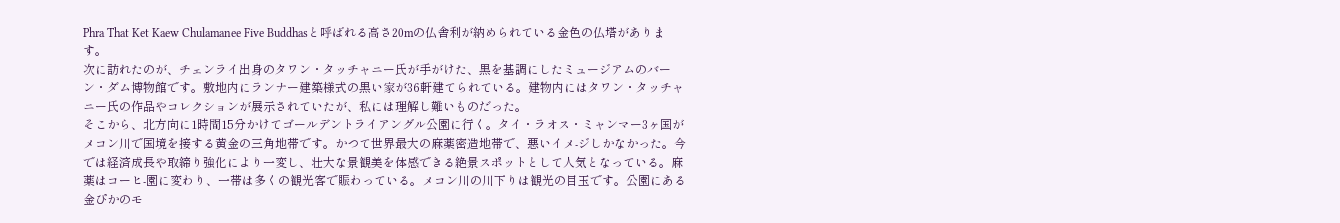Phra That Ket Kaew Chulamanee Five Buddhasと呼ばれる高さ20mの仏舎利が納められている金色の仏塔があります。
次に訪れたのが、チェンライ出身のタワン・タッチャニー氏が手がけた、黒を基調にしたミュージアムのバーン・ダム博物館です。敷地内にランナー建築様式の黒い家が36軒建てられている。建物内にはタワン・タッチャニー氏の作品やコレクションが展示されていたが、私には理解し難いものだった。
そこから、北方向に1時間15分かけてゴールデントライアングル公園に行く。タイ・ラオス・ミャンマー3ヶ国がメコン川で国境を接する黄金の三角地帯です。かつて世界最大の麻薬密造地帯で、悪いイメ-ジしかなかった。今では経済成長や取締り強化により一変し、壮大な景観美を体感できる絶景スポットとして人気となっている。麻薬はコーヒ-園に変わり、一帯は多くの観光客で賑わっている。メコン川の川下りは観光の目玉です。公園にある金ぴかのモ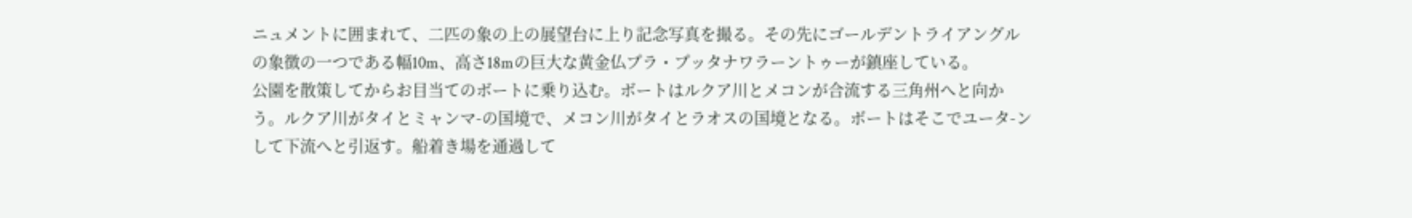ニュメントに囲まれて、二匹の象の上の展望台に上り記念写真を撮る。その先にゴールデントライアングルの象徴の一つである幅10m、高さ18mの巨大な黄金仏プラ・プッタナワラーントゥーが鎮座している。
公園を散策してからお目当てのボートに乗り込む。ボートはルクア川とメコンが合流する三角州へと向かう。ルクア川がタイとミャンマ-の国境で、メコン川がタイとラオスの国境となる。ボートはそこでユータ-ンして下流へと引返す。船着き場を通過して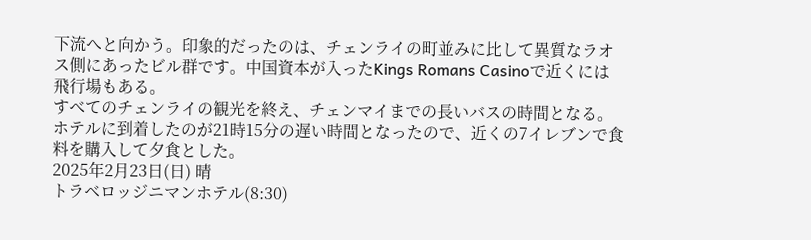下流へと向かう。印象的だったのは、チェンライの町並みに比して異質なラオス側にあったビル群です。中国資本が入ったKings Romans Casinoで近くには飛行場もある。
すべてのチェンライの観光を終え、チェンマイまでの長いバスの時間となる。ホテルに到着したのが21時15分の遅い時間となったので、近くの7イレブンで食料を購入して夕食とした。
2025年2月23日(日) 晴
トラベロッジニマンホテル(8:30)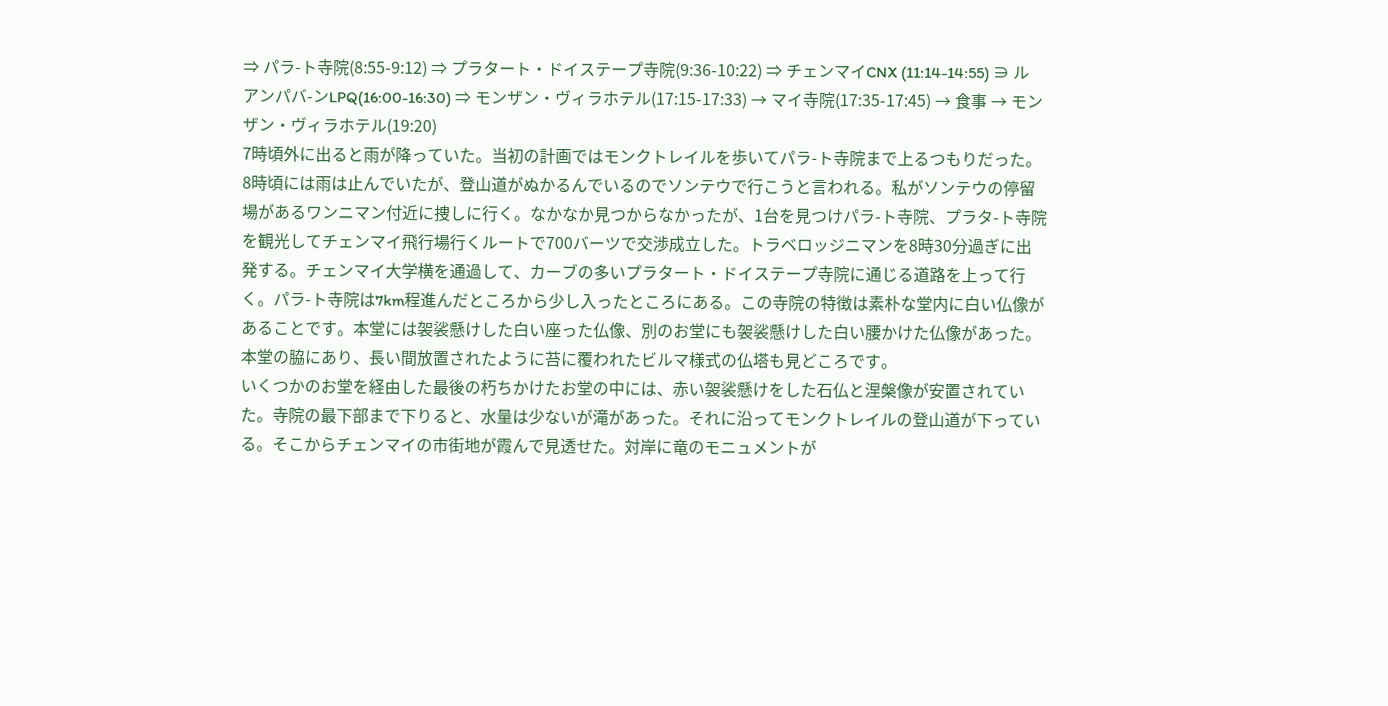⇒ パラ-ト寺院(8:55-9:12) ⇒ プラタート・ドイステープ寺院(9:36-10:22) ⇒ チェンマイCNX (11:14-14:55) ∋ ルアンパバ-ンLPQ(16:00-16:30) ⇒ モンザン・ヴィラホテル(17:15-17:33) → マイ寺院(17:35-17:45) → 食事 → モンザン・ヴィラホテル(19:20)
7時頃外に出ると雨が降っていた。当初の計画ではモンクトレイルを歩いてパラ-ト寺院まで上るつもりだった。8時頃には雨は止んでいたが、登山道がぬかるんでいるのでソンテウで行こうと言われる。私がソンテウの停留場があるワンニマン付近に捜しに行く。なかなか見つからなかったが、1台を見つけパラ-ト寺院、プラタ-ト寺院を観光してチェンマイ飛行場行くルートで700バーツで交渉成立した。トラベロッジニマンを8時30分過ぎに出発する。チェンマイ大学横を通過して、カーブの多いプラタート・ドイステープ寺院に通じる道路を上って行く。パラ-ト寺院は7km程進んだところから少し入ったところにある。この寺院の特徴は素朴な堂内に白い仏像があることです。本堂には袈裟懸けした白い座った仏像、別のお堂にも袈裟懸けした白い腰かけた仏像があった。本堂の脇にあり、長い間放置されたように苔に覆われたビルマ様式の仏塔も見どころです。
いくつかのお堂を経由した最後の朽ちかけたお堂の中には、赤い袈裟懸けをした石仏と涅槃像が安置されていた。寺院の最下部まで下りると、水量は少ないが滝があった。それに沿ってモンクトレイルの登山道が下っている。そこからチェンマイの市街地が霞んで見透せた。対岸に竜のモニュメントが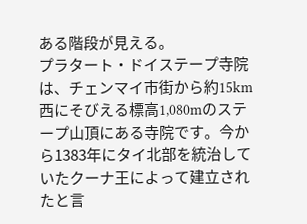ある階段が見える。
プラタート・ドイステープ寺院は、チェンマイ市街から約15km西にそびえる標高1,080mのステープ山頂にある寺院です。今から1383年にタイ北部を統治していたクーナ王によって建立されたと言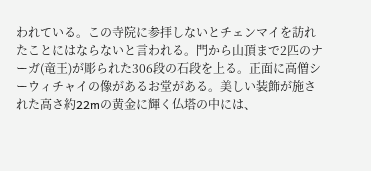われている。この寺院に参拝しないとチェンマイを訪れたことにはならないと言われる。門から山頂まで2匹のナーガ(竜王)が彫られた306段の石段を上る。正面に高僧シーウィチャイの像があるお堂がある。美しい装飾が施された高さ約22mの黄金に輝く仏塔の中には、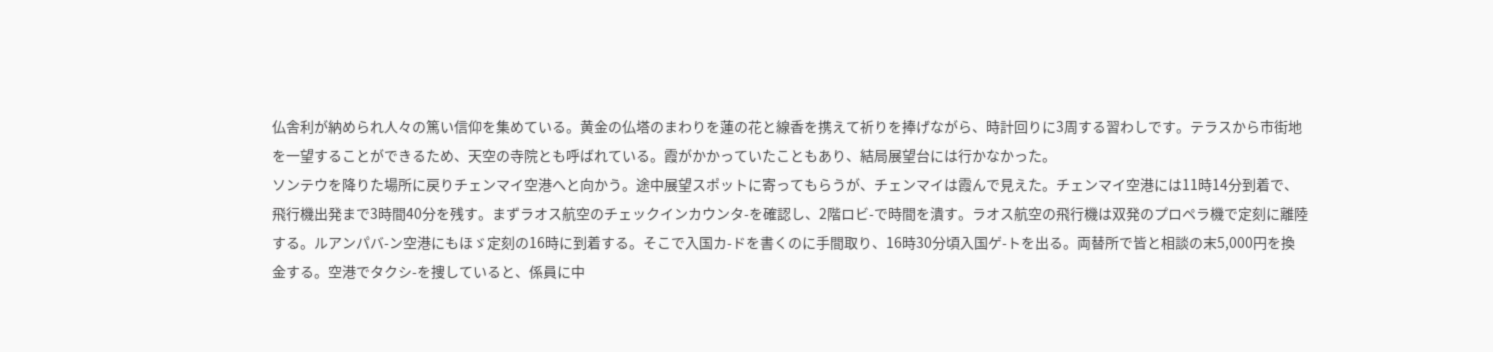仏舎利が納められ人々の篤い信仰を集めている。黄金の仏塔のまわりを蓮の花と線香を携えて祈りを捧げながら、時計回りに3周する習わしです。テラスから市街地を一望することができるため、天空の寺院とも呼ばれている。霞がかかっていたこともあり、結局展望台には行かなかった。
ソンテウを降りた場所に戻りチェンマイ空港へと向かう。途中展望スポットに寄ってもらうが、チェンマイは霞んで見えた。チェンマイ空港には11時14分到着で、飛行機出発まで3時間40分を残す。まずラオス航空のチェックインカウンタ-を確認し、2階ロビ-で時間を潰す。ラオス航空の飛行機は双発のプロペラ機で定刻に離陸する。ルアンパバ-ン空港にもほゞ定刻の16時に到着する。そこで入国カ-ドを書くのに手間取り、16時30分頃入国ゲ-トを出る。両替所で皆と相談の末5,000円を換金する。空港でタクシ-を捜していると、係員に中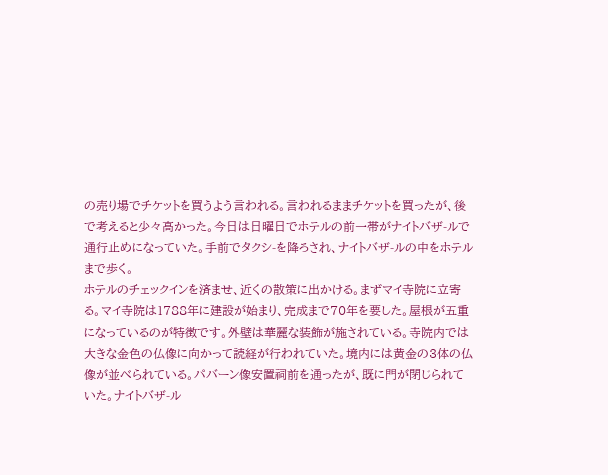の売り場でチケットを買うよう言われる。言われるままチケットを買ったが、後で考えると少々高かった。今日は日曜日でホテルの前一帯がナイトバザ-ルで通行止めになっていた。手前でタクシ-を降ろされ、ナイトバザ-ルの中をホテルまで歩く。
ホテルのチェックインを済ませ、近くの散策に出かける。まずマイ寺院に立寄る。マイ寺院は1788年に建設が始まり、完成まで70年を要した。屋根が五重になっているのが特徴です。外壁は華麗な装飾が施されている。寺院内では大きな金色の仏像に向かって読経が行われていた。境内には黄金の3体の仏像が並べられている。パバーン像安置祠前を通ったが、既に門が閉じられていた。ナイトバザ-ル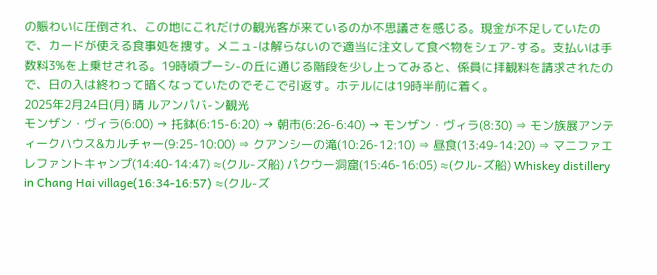の賑わいに圧倒され、この地にこれだけの観光客が来ているのか不思議さを感じる。現金が不足していたので、カードが使える食事処を捜す。メニュ-は解らないので適当に注文して食べ物をシェア-する。支払いは手数料3%を上乗せされる。19時頃プーシ-の丘に通じる階段を少し上ってみると、係員に拝観料を請求されたので、日の入は終わって暗くなっていたのでそこで引返す。ホテルには19時半前に着く。
2025年2月24日(月) 晴 ルアンパバ-ン観光
モンザン・ヴィラ(6:00) → 托鉢(6:15-6:20) → 朝市(6:26-6:40) → モンザン・ヴィラ(8:30) ⇒ モン族展アンティークハウス&カルチャー(9:25-10:00) ⇒ クアンシーの滝(10:26-12:10) ⇒ 昼食(13:49-14:20) ⇒ マニファエレファントキャンプ(14:40-14:47) ≈(クル-ズ船) パクウー洞窟(15:46-16:05) ≈(クル-ズ船) Whiskey distillery in Chang Hai village(16:34-16:57) ≈(クル-ズ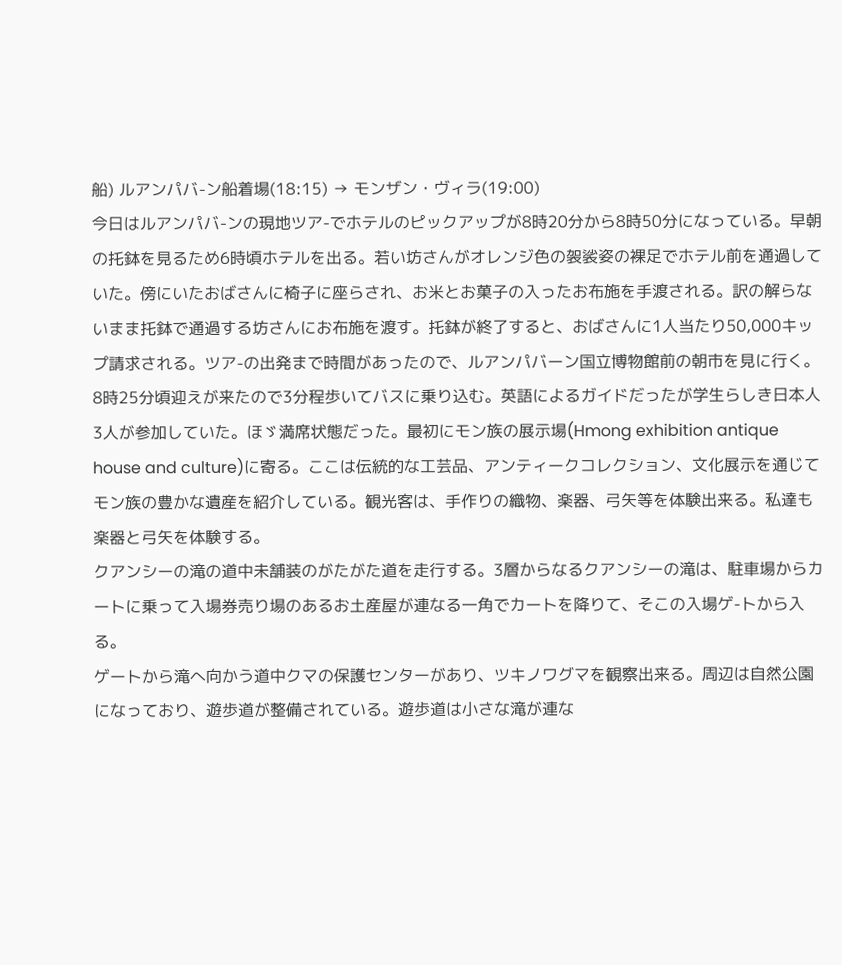船) ルアンパバ-ン船着場(18:15) → モンザン・ヴィラ(19:00)
今日はルアンパバ-ンの現地ツア-でホテルのピックアップが8時20分から8時50分になっている。早朝の托鉢を見るため6時頃ホテルを出る。若い坊さんがオレンジ色の袈裟姿の裸足でホテル前を通過していた。傍にいたおばさんに椅子に座らされ、お米とお菓子の入ったお布施を手渡される。訳の解らないまま托鉢で通過する坊さんにお布施を渡す。托鉢が終了すると、おばさんに1人当たり50,000キップ請求される。ツア-の出発まで時間があったので、ルアンパバーン国立博物館前の朝市を見に行く。
8時25分頃迎えが来たので3分程歩いてバスに乗り込む。英語によるガイドだったが学生らしき日本人3人が参加していた。ほゞ満席状態だった。最初にモン族の展示場(Hmong exhibition antique house and culture)に寄る。ここは伝統的な工芸品、アンティークコレクション、文化展示を通じてモン族の豊かな遺産を紹介している。観光客は、手作りの織物、楽器、弓矢等を体験出来る。私達も楽器と弓矢を体験する。
クアンシーの滝の道中未舗装のがたがた道を走行する。3層からなるクアンシーの滝は、駐車場からカートに乗って入場券売り場のあるお土産屋が連なる一角でカートを降りて、そこの入場ゲ-トから入る。
ゲートから滝へ向かう道中クマの保護センターがあり、ツキノワグマを観察出来る。周辺は自然公園になっており、遊歩道が整備されている。遊歩道は小さな滝が連な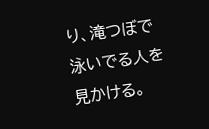り、滝つぼで泳いでる人を見かける。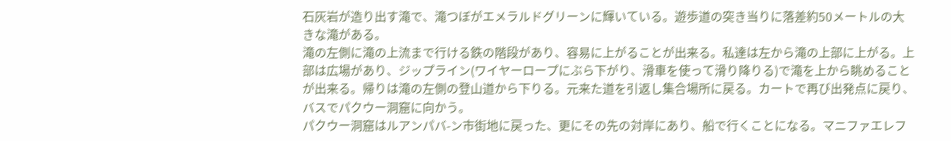石灰岩が造り出す滝で、滝つぼがエメラルドグリーンに輝いている。遊歩道の突き当りに落差約50メートルの大きな滝がある。
滝の左側に滝の上流まで行ける鉄の階段があり、容易に上がることが出来る。私達は左から滝の上部に上がる。上部は広場があり、ジップライン(ワイヤーロープにぶら下がり、滑車を使って滑り降りる)で滝を上から眺めることが出来る。帰りは滝の左側の登山道から下りる。元来た道を引返し集合場所に戻る。カートで再び出発点に戻り、バスでパクウー洞窟に向かう。
パクウー洞窟はルアンパバ-ン市街地に戻った、更にその先の対岸にあり、船で行くことになる。マニファエレフ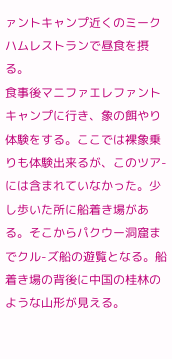ァントキャンプ近くのミークハムレストランで昼食を摂る。
食事後マニファエレファントキャンプに行き、象の餌やり体験をする。ここでは裸象乗りも体験出来るが、このツア-には含まれていなかった。少し歩いた所に船着き場がある。そこからパクウー洞窟までクル-ズ船の遊覧となる。船着き場の背後に中国の桂林のような山形が見える。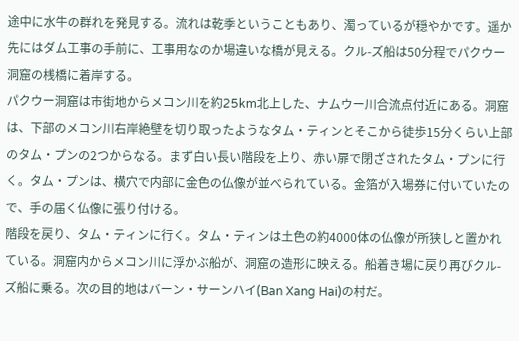途中に水牛の群れを発見する。流れは乾季ということもあり、濁っているが穏やかです。遥か先にはダム工事の手前に、工事用なのか場違いな橋が見える。クル-ズ船は50分程でパクウー洞窟の桟橋に着岸する。
パクウー洞窟は市街地からメコン川を約25km北上した、ナムウー川合流点付近にある。洞窟は、下部のメコン川右岸絶壁を切り取ったようなタム・ティンとそこから徒歩15分くらい上部のタム・プンの2つからなる。まず白い長い階段を上り、赤い扉で閉ざされたタム・プンに行く。タム・プンは、横穴で内部に金色の仏像が並べられている。金箔が入場券に付いていたので、手の届く仏像に張り付ける。
階段を戻り、タム・ティンに行く。タム・ティンは土色の約4000体の仏像が所狭しと置かれている。洞窟内からメコン川に浮かぶ船が、洞窟の造形に映える。船着き場に戻り再びクル-ズ船に乗る。次の目的地はバーン・サーンハイ(Ban Xang Hai)の村だ。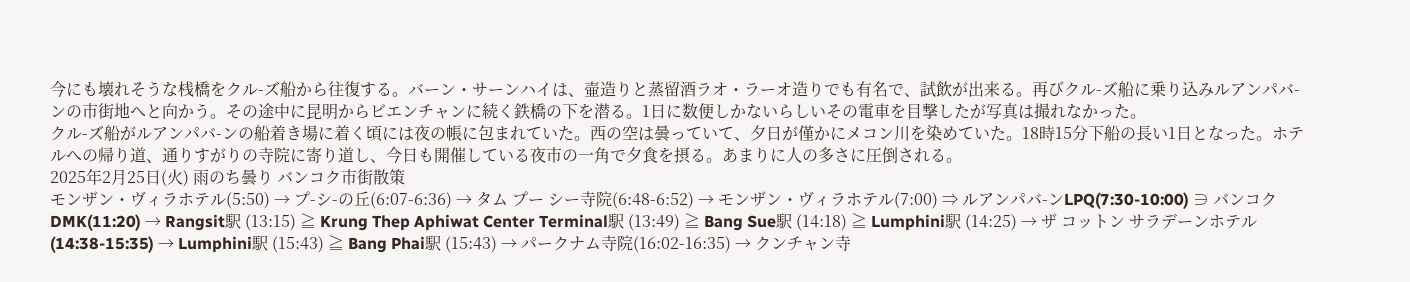今にも壊れそうな桟橋をクル-ズ船から往復する。バーン・サーンハイは、壷造りと蒸留酒ラオ・ラーオ造りでも有名で、試飲が出来る。再びクル-ズ船に乗り込みルアンパバ-ンの市街地へと向かう。その途中に昆明からビエンチャンに続く鉄橋の下を潜る。1日に数便しかないらしいその電車を目撃したが写真は撮れなかった。
クル-ズ船がルアンパバ-ンの船着き場に着く頃には夜の帳に包まれていた。西の空は曇っていて、夕日が僅かにメコン川を染めていた。18時15分下船の長い1日となった。ホテルへの帰り道、通りすがりの寺院に寄り道し、今日も開催している夜市の一角で夕食を摂る。あまりに人の多さに圧倒される。
2025年2月25日(火) 雨のち曇り バンコク市街散策
モンザン・ヴィラホテル(5:50) → プ-シ-の丘(6:07-6:36) → タム プー シー寺院(6:48-6:52) → モンザン・ヴィラホテル(7:00) ⇒ ルアンパバ-ンLPQ(7:30-10:00) ∋ バンコクDMK(11:20) → Rangsit駅 (13:15) ≧ Krung Thep Aphiwat Center Terminal駅 (13:49) ≧ Bang Sue駅 (14:18) ≧ Lumphini駅 (14:25) → ザ コットン サラデーンホテル(14:38-15:35) → Lumphini駅 (15:43) ≧ Bang Phai駅 (15:43) → パークナム寺院(16:02-16:35) → クンチャン寺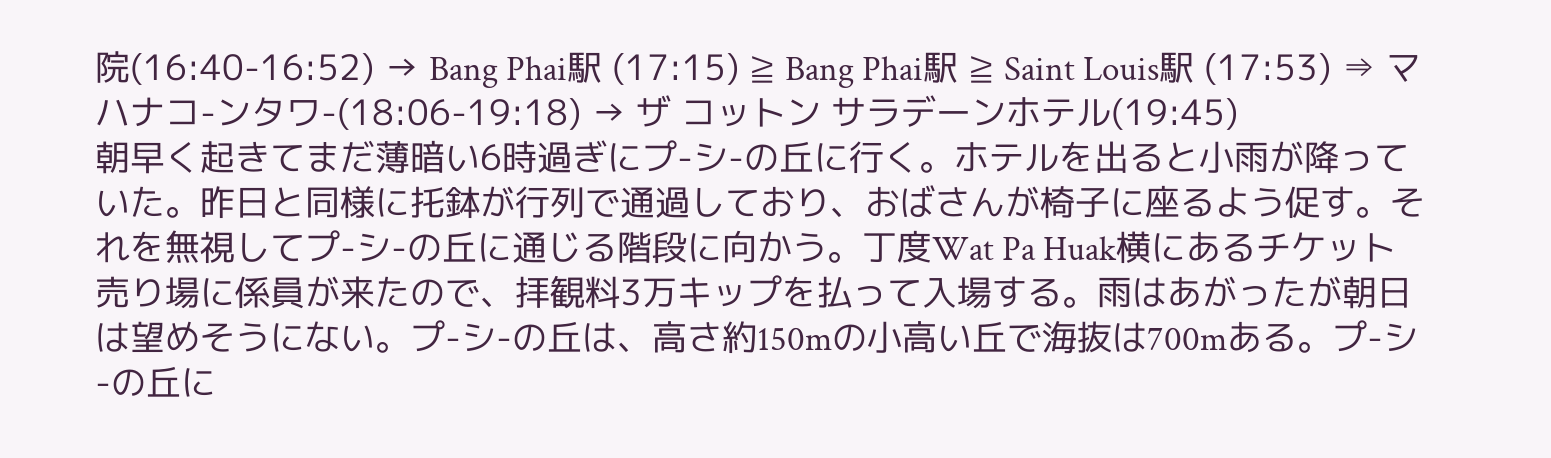院(16:40-16:52) → Bang Phai駅 (17:15) ≧ Bang Phai駅 ≧ Saint Louis駅 (17:53) ⇒ マハナコ-ンタワ-(18:06-19:18) → ザ コットン サラデーンホテル(19:45)
朝早く起きてまだ薄暗い6時過ぎにプ-シ-の丘に行く。ホテルを出ると小雨が降っていた。昨日と同様に托鉢が行列で通過しており、おばさんが椅子に座るよう促す。それを無視してプ-シ-の丘に通じる階段に向かう。丁度Wat Pa Huak横にあるチケット売り場に係員が来たので、拝観料3万キップを払って入場する。雨はあがったが朝日は望めそうにない。プ-シ-の丘は、高さ約150mの小高い丘で海抜は700mある。プ-シ-の丘に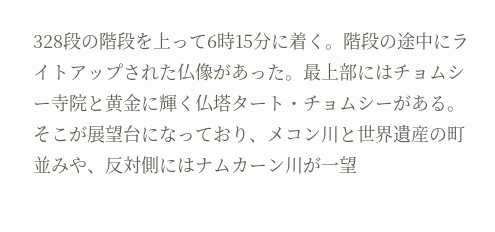328段の階段を上って6時15分に着く。階段の途中にライトアップされた仏像があった。最上部にはチョムシー寺院と黄金に輝く仏塔タート・チョムシーがある。
そこが展望台になっており、メコン川と世界遺産の町並みや、反対側にはナムカーン川が一望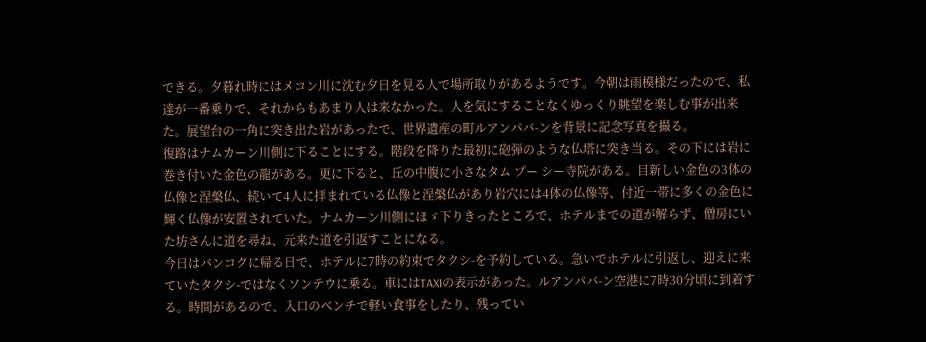できる。夕暮れ時にはメコン川に沈む夕日を見る人で場所取りがあるようです。今朝は雨模様だったので、私達が一番乗りで、それからもあまり人は来なかった。人を気にすることなくゆっくり眺望を楽しむ事が出来た。展望台の一角に突き出た岩があったで、世界遺産の町ルアンパバ-ンを背景に記念写真を撮る。
復路はナムカーン川側に下ることにする。階段を降りた最初に砲弾のような仏塔に突き当る。その下には岩に巻き付いた金色の龍がある。更に下ると、丘の中腹に小さなタム プー シー寺院がある。目新しい金色の3体の仏像と涅槃仏、続いて4人に拝まれている仏像と涅槃仏があり岩穴には4体の仏像等、付近一帯に多くの金色に輝く仏像が安置されていた。ナムカーン川側にほゞ下りきったところで、ホテルまでの道が解らず、僧房にいた坊さんに道を尋ね、元来た道を引返すことになる。
今日はバンコクに帰る日で、ホテルに7時の約束でタクシ-を予約している。急いでホテルに引返し、迎えに来ていたタクシ-ではなくソンテウに乗る。車にはTAXIの表示があった。ルアンパバ-ン空港に7時30分頃に到着する。時間があるので、入口のベンチで軽い食事をしたり、残ってい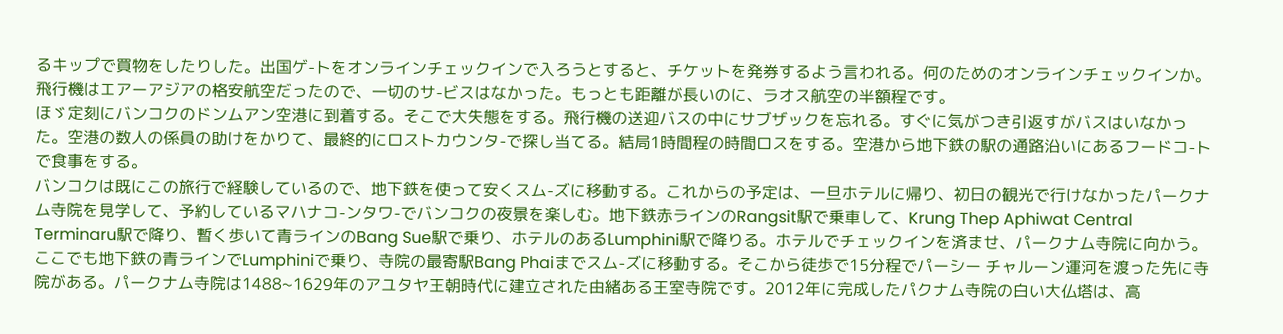るキップで買物をしたりした。出国ゲ-トをオンラインチェックインで入ろうとすると、チケットを発券するよう言われる。何のためのオンラインチェックインか。飛行機はエアーアジアの格安航空だったので、一切のサ-ビスはなかった。もっとも距離が長いのに、ラオス航空の半額程です。
ほゞ定刻にバンコクのドンムアン空港に到着する。そこで大失態をする。飛行機の送迎バスの中にサブザックを忘れる。すぐに気がつき引返すがバスはいなかった。空港の数人の係員の助けをかりて、最終的にロストカウンタ-で探し当てる。結局1時間程の時間ロスをする。空港から地下鉄の駅の通路沿いにあるフードコ-トで食事をする。
バンコクは既にこの旅行で経験しているので、地下鉄を使って安くスム-ズに移動する。これからの予定は、一旦ホテルに帰り、初日の観光で行けなかったパークナム寺院を見学して、予約しているマハナコ-ンタワ-でバンコクの夜景を楽しむ。地下鉄赤ラインのRangsit駅で乗車して、Krung Thep Aphiwat Central Terminaru駅で降り、暫く歩いて青ラインのBang Sue駅で乗り、ホテルのあるLumphini駅で降りる。ホテルでチェックインを済ませ、パークナム寺院に向かう。ここでも地下鉄の青ラインでLumphiniで乗り、寺院の最寄駅Bang Phaiまでスム-ズに移動する。そこから徒歩で15分程でパーシー チャルーン運河を渡った先に寺院がある。パークナム寺院は1488~1629年のアユタヤ王朝時代に建立された由緒ある王室寺院です。2012年に完成したパクナム寺院の白い大仏塔は、高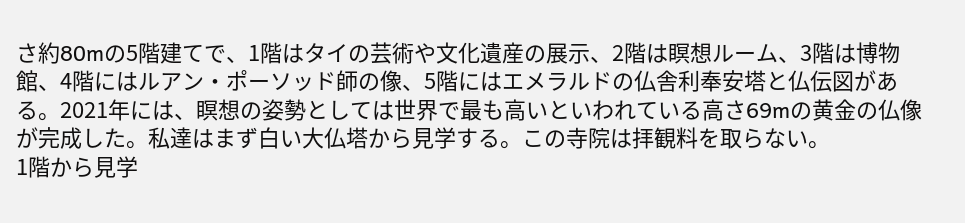さ約80mの5階建てで、1階はタイの芸術や文化遺産の展示、2階は瞑想ルーム、3階は博物館、4階にはルアン・ポーソッド師の像、5階にはエメラルドの仏舎利奉安塔と仏伝図がある。2021年には、瞑想の姿勢としては世界で最も高いといわれている高さ69mの黄金の仏像が完成した。私達はまず白い大仏塔から見学する。この寺院は拝観料を取らない。
1階から見学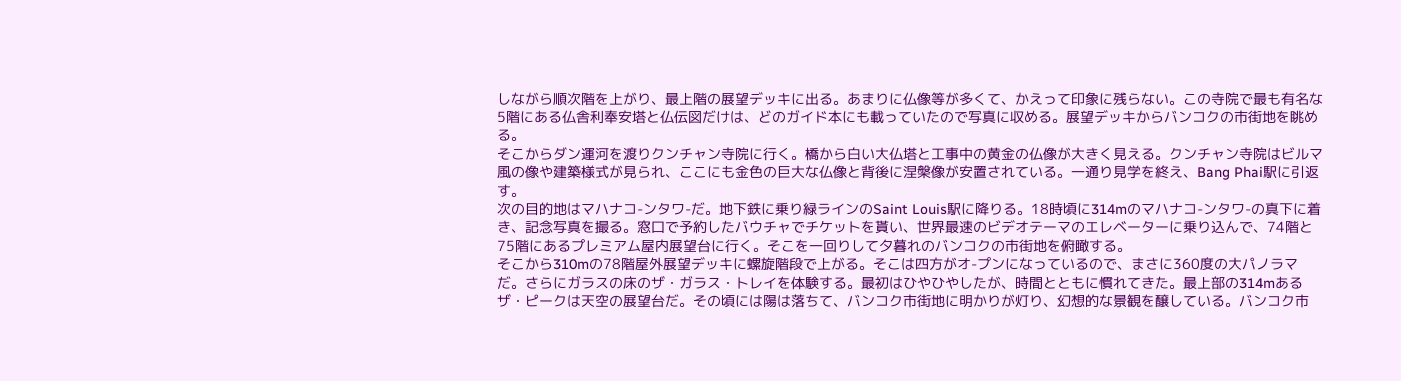しながら順次階を上がり、最上階の展望デッキに出る。あまりに仏像等が多くて、かえって印象に残らない。この寺院で最も有名な5階にある仏舎利奉安塔と仏伝図だけは、どのガイド本にも載っていたので写真に収める。展望デッキからバンコクの市街地を眺める。
そこからダン運河を渡りクンチャン寺院に行く。橋から白い大仏塔と工事中の黄金の仏像が大きく見える。クンチャン寺院はビルマ風の像や建築様式が見られ、ここにも金色の巨大な仏像と背後に涅槃像が安置されている。一通り見学を終え、Bang Phai駅に引返す。
次の目的地はマハナコ-ンタワ-だ。地下鉄に乗り緑ラインのSaint Louis駅に降りる。18時頃に314mのマハナコ-ンタワ-の真下に着き、記念写真を撮る。窓口で予約したバウチャでチケットを貰い、世界最速のビデオテーマのエレベーターに乗り込んで、74階と75階にあるプレミアム屋内展望台に行く。そこを一回りして夕暮れのバンコクの市街地を俯瞰する。
そこから310mの78階屋外展望デッキに螺旋階段で上がる。そこは四方がオ-プンになっているので、まさに360度の大パノラマだ。さらにガラスの床のザ・ガラス・トレイを体験する。最初はひやひやしたが、時間とともに慣れてきた。最上部の314mあるザ・ピークは天空の展望台だ。その頃には陽は落ちて、バンコク市街地に明かりが灯り、幻想的な景観を醸している。バンコク市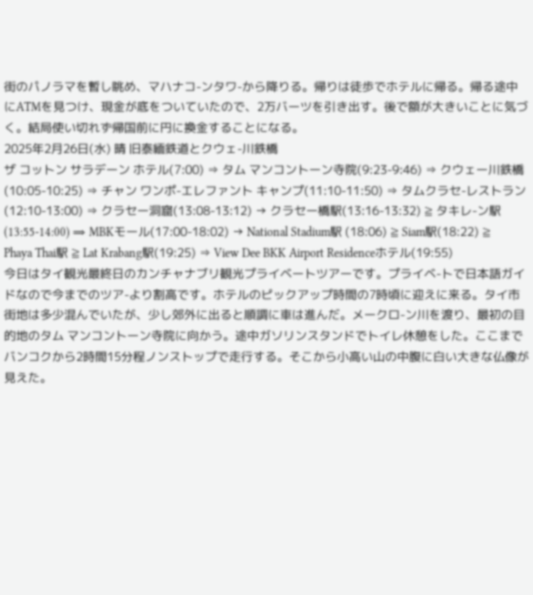街のパノラマを暫し眺め、マハナコ-ンタワ-から降りる。帰りは徒歩でホテルに帰る。帰る途中にATMを見つけ、現金が底をついていたので、2万バーツを引き出す。後で額が大きいことに気づく。結局使い切れず帰国前に円に換金することになる。
2025年2月26日(水) 晴 旧泰緬鉄道とクウェ-川鉄橋
ザ コットン サラデーン ホテル(7:00) ⇒ タム マンコントーン寺院(9:23-9:46) ⇒ クウェー川鉄橋(10:05-10:25) ⇒ チャン ワンポ-エレファント キャンプ(11:10-11:50) ⇒ タムクラセ-レストラン(12:10-13:00) ⇒ クラセー洞窟(13:08-13:12) → クラセー橋駅(13:16-13:32) ≧ タキレ-ン駅(13:55-14:00) ⇒ MBKモール(17:00-18:02) → National Stadium駅 (18:06) ≧ Siam駅(18:22) ≧ Phaya Thai駅 ≧ Lat Krabang駅(19:25) ⇒ View Dee BKK Airport Residenceホテル(19:55)
今日はタイ観光最終日のカンチャナブリ観光プライベートツアーです。プライベ-トで日本語ガイドなので今までのツア-より割高です。ホテルのピックアップ時間の7時頃に迎えに来る。タイ市街地は多少混んでいたが、少し郊外に出ると順調に車は進んだ。メークロ-ン川を渡り、最初の目的地のタム マンコントーン寺院に向かう。途中ガソリンスタンドでトイレ休憩をした。ここまでバンコクから2時間15分程ノンストップで走行する。そこから小高い山の中腹に白い大きな仏像が見えた。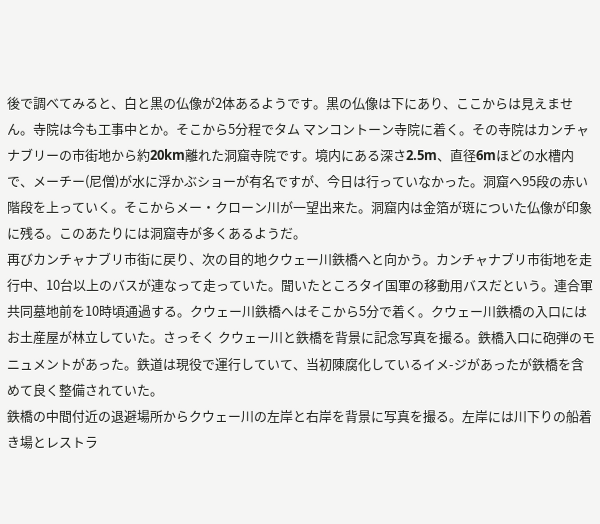後で調べてみると、白と黒の仏像が2体あるようです。黒の仏像は下にあり、ここからは見えません。寺院は今も工事中とか。そこから5分程でタム マンコントーン寺院に着く。その寺院はカンチャナブリーの市街地から約20km離れた洞窟寺院です。境内にある深さ2.5m、直径6mほどの水槽内で、メーチー(尼僧)が水に浮かぶショーが有名ですが、今日は行っていなかった。洞窟へ95段の赤い階段を上っていく。そこからメー・クローン川が一望出来た。洞窟内は金箔が斑についた仏像が印象に残る。このあたりには洞窟寺が多くあるようだ。
再びカンチャナブリ市街に戻り、次の目的地クウェー川鉄橋へと向かう。カンチャナブリ市街地を走行中、10台以上のバスが連なって走っていた。聞いたところタイ国軍の移動用バスだという。連合軍共同墓地前を10時頃通過する。クウェー川鉄橋へはそこから5分で着く。クウェー川鉄橋の入口にはお土産屋が林立していた。さっそく クウェー川と鉄橋を背景に記念写真を撮る。鉄橋入口に砲弾のモニュメントがあった。鉄道は現役で運行していて、当初陳腐化しているイメ-ジがあったが鉄橋を含めて良く整備されていた。
鉄橋の中間付近の退避場所からクウェー川の左岸と右岸を背景に写真を撮る。左岸には川下りの船着き場とレストラ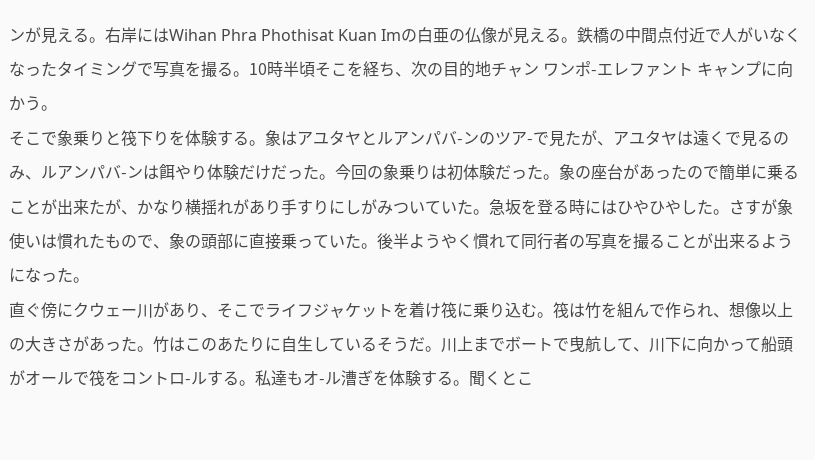ンが見える。右岸にはWihan Phra Phothisat Kuan Imの白亜の仏像が見える。鉄橋の中間点付近で人がいなくなったタイミングで写真を撮る。10時半頃そこを経ち、次の目的地チャン ワンポ-エレファント キャンプに向かう。
そこで象乗りと筏下りを体験する。象はアユタヤとルアンパバ-ンのツア-で見たが、アユタヤは遠くで見るのみ、ルアンパバ-ンは餌やり体験だけだった。今回の象乗りは初体験だった。象の座台があったので簡単に乗ることが出来たが、かなり横揺れがあり手すりにしがみついていた。急坂を登る時にはひやひやした。さすが象使いは慣れたもので、象の頭部に直接乗っていた。後半ようやく慣れて同行者の写真を撮ることが出来るようになった。
直ぐ傍にクウェー川があり、そこでライフジャケットを着け筏に乗り込む。筏は竹を組んで作られ、想像以上の大きさがあった。竹はこのあたりに自生しているそうだ。川上までボートで曳航して、川下に向かって船頭がオールで筏をコントロ-ルする。私達もオ-ル漕ぎを体験する。聞くとこ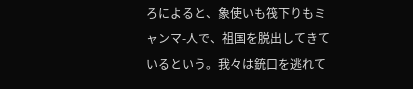ろによると、象使いも筏下りもミャンマ-人で、祖国を脱出してきているという。我々は銃口を逃れて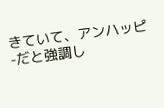きていて、アンハッピ-だと強調し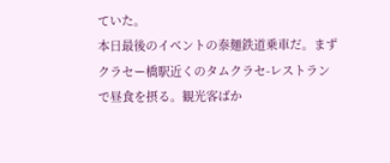ていた。
本日最後のイベントの泰麺鉄道乗車だ。まずクラセー橋駅近くのタムクラセ-レストランで昼食を摂る。観光客ばか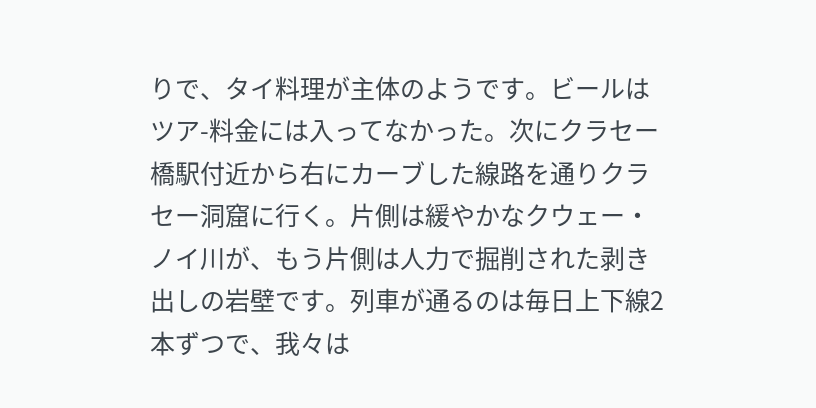りで、タイ料理が主体のようです。ビールはツア-料金には入ってなかった。次にクラセー橋駅付近から右にカーブした線路を通りクラセー洞窟に行く。片側は緩やかなクウェー・ノイ川が、もう片側は人力で掘削された剥き出しの岩壁です。列車が通るのは毎日上下線2本ずつで、我々は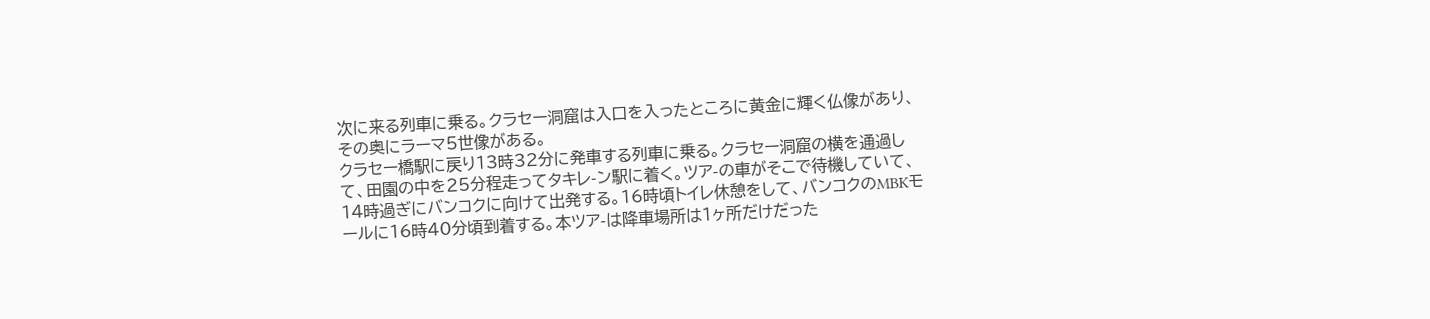次に来る列車に乗る。クラセー洞窟は入口を入ったところに黄金に輝く仏像があり、その奥にラーマ5世像がある。
クラセー橋駅に戻り13時32分に発車する列車に乗る。クラセー洞窟の横を通過して、田園の中を25分程走ってタキレ-ン駅に着く。ツア-の車がそこで待機していて、14時過ぎにバンコクに向けて出発する。16時頃トイレ休憩をして、バンコクのMBKモールに16時40分頃到着する。本ツア-は降車場所は1ヶ所だけだった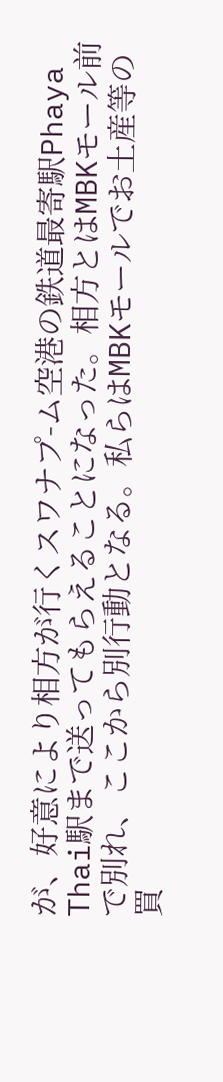が、好意により相方が行くスワナプ-ム空港の鉄道最寄駅Phaya Thai駅まで送ってもらえることになった。相方とはMBKモール前で別れ、ここから別行動となる。私らはMBKモールでお土産等の買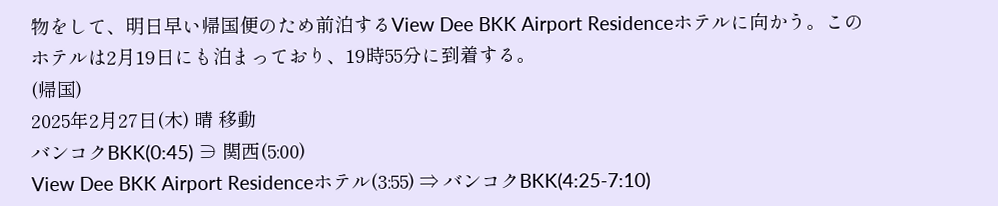物をして、明日早い帰国便のため前泊するView Dee BKK Airport Residenceホテルに向かう。このホテルは2月19日にも泊まっており、19時55分に到着する。
(帰国)
2025年2月27日(木) 晴 移動
バンコクBKK(0:45) ∋ 関西(5:00)
View Dee BKK Airport Residenceホテル(3:55) ⇒ バンコクBKK(4:25-7:10)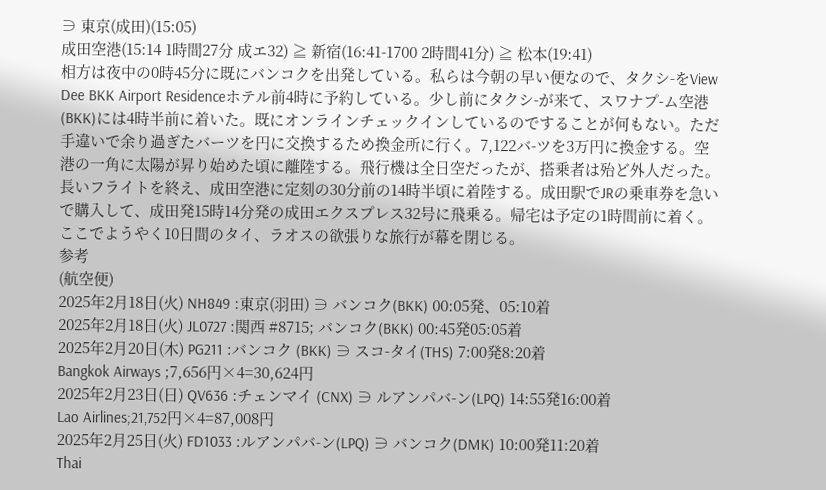∋ 東京(成田)(15:05)
成田空港(15:14 1時間27分 成エ32) ≧ 新宿(16:41-1700 2時間41分) ≧ 松本(19:41)
相方は夜中の0時45分に既にバンコクを出発している。私らは今朝の早い便なので、タクシ-をView Dee BKK Airport Residenceホテル前4時に予約している。少し前にタクシ-が来て、スワナプ-ム空港(BKK)には4時半前に着いた。既にオンラインチェックインしているのですることが何もない。ただ手違いで余り過ぎたバーツを円に交換するため換金所に行く。7,122バ-ツを3万円に換金する。空港の一角に太陽が昇り始めた頃に離陸する。飛行機は全日空だったが、搭乗者は殆ど外人だった。
長いフライトを終え、成田空港に定刻の30分前の14時半頃に着陸する。成田駅でJRの乗車券を急いで購入して、成田発15時14分発の成田エクスプレス32号に飛乗る。帰宅は予定の1時間前に着く。ここでようやく10日間のタイ、ラオスの欲張りな旅行が幕を閉じる。
参考
(航空便)
2025年2月18日(火) NH849 :東京(羽田) ∋ バンコク(BKK) 00:05発、05:10着
2025年2月18日(火) JL0727 :関西 #8715; バンコク(BKK) 00:45発05:05着
2025年2月20日(木) PG211 :バンコク (BKK) ∋ スコ-タイ(THS) 7:00発8:20着
Bangkok Airways ;7,656円×4=30,624円
2025年2月23日(日) QV636 :チェンマイ (CNX) ∋ ルアンパバ-ン(LPQ) 14:55発16:00着
Lao Airlines;21,752円×4=87,008円
2025年2月25日(火) FD1033 :ルアンパバ-ン(LPQ) ∋ バンコク(DMK) 10:00発11:20着
Thai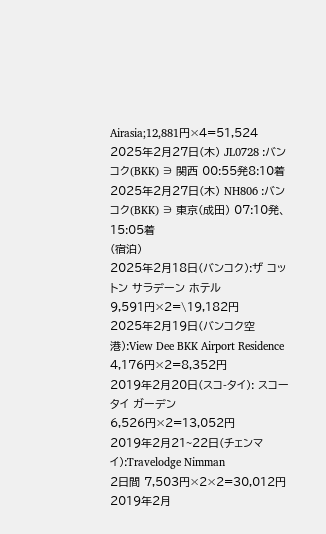Airasia;12,881円×4=51,524
2025年2月27日(木) JL0728 :バンコク(BKK) ∋ 関西 00:55発8:10着
2025年2月27日(木) NH806 :バンコク(BKK) ∋ 東京(成田) 07:10発、15:05着
(宿泊)
2025年2月18日(バンコク):ザ コットン サラデーン ホテル
9,591円×2=\19,182円
2025年2月19日(バンコク空港):View Dee BKK Airport Residence
4,176円×2=8,352円
2019年2月20日(スコ-タイ): スコータイ ガーデン
6,526円×2=13,052円
2019年2月21~22日(チェンマイ):Travelodge Nimman
2日間 7,503円×2×2=30,012円
2019年2月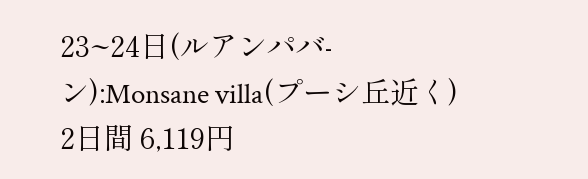23~24日(ルアンパバ-ン):Monsane villa(プーシ丘近く)
2日間 6,119円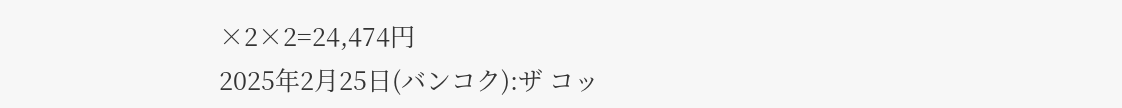×2×2=24,474円
2025年2月25日(バンコク):ザ コッ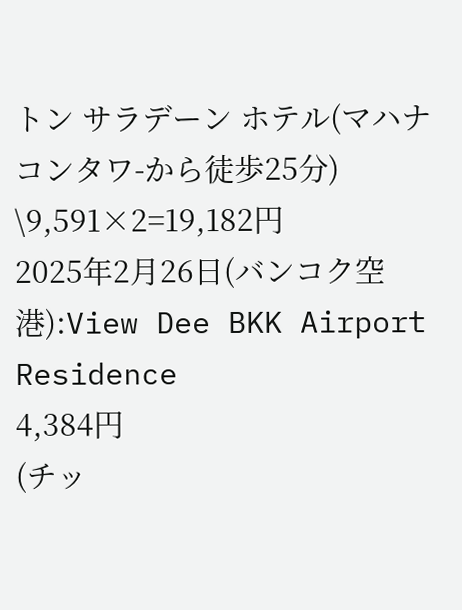トン サラデーン ホテル(マハナコンタワ-から徒歩25分)
\9,591×2=19,182円
2025年2月26日(バンコク空港):View Dee BKK Airport Residence
4,384円
(チッ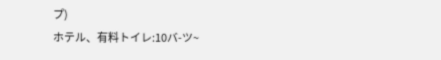プ)
ホテル、有料トイレ:10バ-ツ~